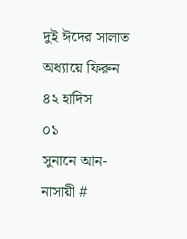দুই ঈদের সালাত
অধ্যায়ে ফিরুন
৪২ হাদিস
০১
সুনানে আন-নাসায়ী #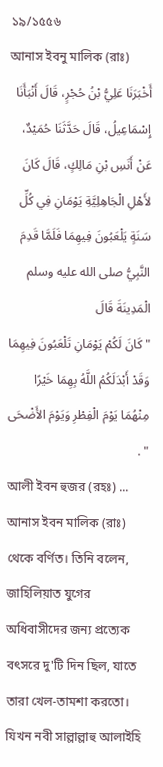১৯/১৫৫৬
আনাস ইবনু মালিক (রাঃ)
أَخْبَرَنَا عَلِيُّ بْنُ حُجْرٍ، قَالَ أَنْبَأَنَا إِسْمَاعِيلُ، قَالَ حَدَّثَنَا حُمَيْدٌ، عَنْ أَنَسِ بْنِ مَالِكٍ، قَالَ كَانَ لأَهْلِ الْجَاهِلِيَّةِ يَوْمَانِ فِي كُلِّ سَنَةٍ يَلْعَبُونَ فِيهِمَا فَلَمَّا قَدِمَ النَّبِيُّ صلى الله عليه وسلم الْمَدِينَةَ قَالَ
" كَانَ لَكُمْ يَوْمَانِ تَلْعَبُونَ فِيهِمَا وَقَدْ أَبْدَلَكُمُ اللَّهُ بِهِمَا خَيْرًا مِنْهُمَا يَوْمَ الْفِطْرِ وَيَوْمَ الأَضْحَى " .
আলী ইবন হুজর (রহঃ) ... আনাস ইবন মালিক (রাঃ) থেকে বর্ণিত। তিনি বলেন, জাহিলিয়াত যুগের অধিবাসীদের জন্য প্রত্যেক বৎসরে দু'টি দিন ছিল, যাতে তারা খেল-তামশা করতো। যিখন নবী সাল্লাল্লাহু আলাইহি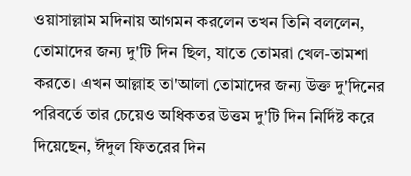ওয়াসাল্লাম মদিনায় আগমন করলেন তখন তিনি বললেন, তোমাদের জন্য দু'টি দিন ছিল, যাতে তোমরা খেল-তামশা করতে। এখন আল্লাহ তা'আলা তোমাদের জন্য উক্ত দু'দিনের পরিবর্তে তার চেয়েও অধিকতর উত্তম দু'টি দিন নির্দিষ্ট করে দিয়েছেন, ঈদুল ফিতরের দিন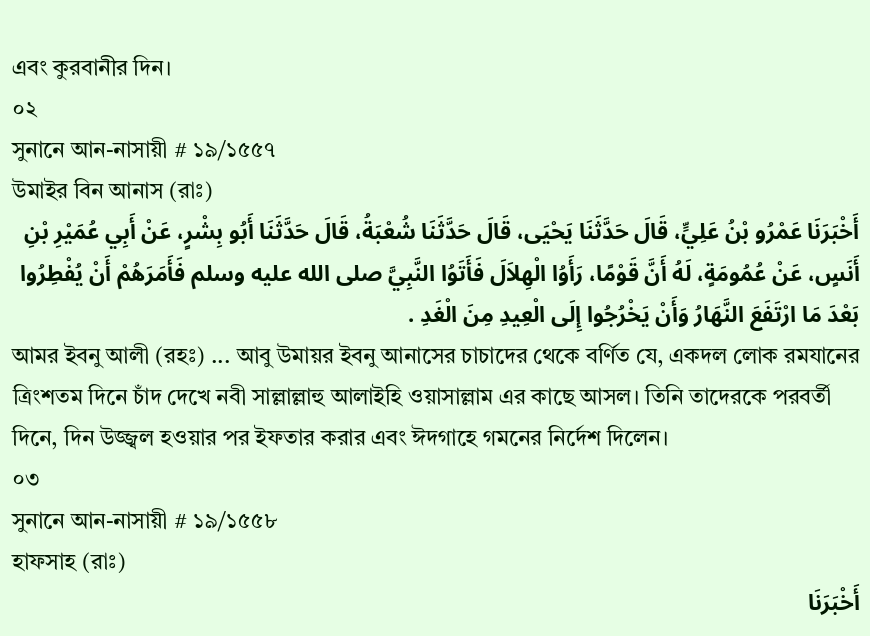এবং কুরবানীর দিন।
০২
সুনানে আন-নাসায়ী # ১৯/১৫৫৭
উমাইর বিন আনাস (রাঃ)
أَخْبَرَنَا عَمْرُو بْنُ عَلِيٍّ، قَالَ حَدَّثَنَا يَحْيَى، قَالَ حَدَّثَنَا شُعْبَةُ، قَالَ حَدَّثَنَا أَبُو بِشْرٍ، عَنْ أَبِي عُمَيْرِ بْنِ أَنَسٍ، عَنْ عُمُومَةٍ، لَهُ أَنَّ قَوْمًا، رَأَوُا الْهِلاَلَ فَأَتَوُا النَّبِيَّ صلى الله عليه وسلم فَأَمَرَهُمْ أَنْ يُفْطِرُوا بَعْدَ مَا ارْتَفَعَ النَّهَارُ وَأَنْ يَخْرُجُوا إِلَى الْعِيدِ مِنَ الْغَدِ .
আমর ইবনু আলী (রহঃ) ... আবু উমায়র ইবনু আনাসের চাচাদের থেকে বর্ণিত যে, একদল লোক রমযানের ত্রিংশতম দিনে চাঁদ দেখে নবী সাল্লাল্লাহু আলাইহি ওয়াসাল্লাম এর কাছে আসল। তিনি তাদেরকে পরবর্তী দিনে, দিন উজ্জ্বল হওয়ার পর ইফতার করার এবং ঈদগাহে গমনের নির্দেশ দিলেন।
০৩
সুনানে আন-নাসায়ী # ১৯/১৫৫৮
হাফসাহ (রাঃ)
أَخْبَرَنَا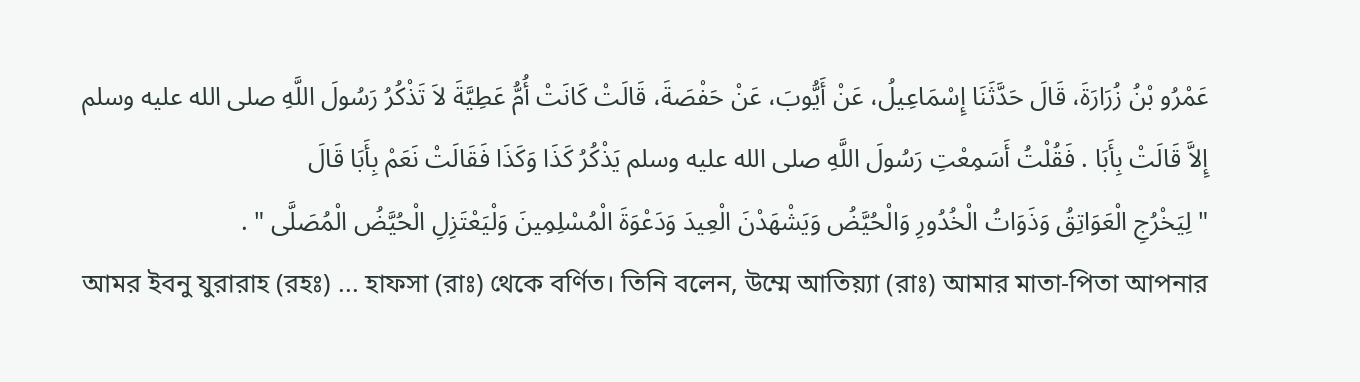عَمْرُو بْنُ زُرَارَةَ، قَالَ حَدَّثَنَا إِسْمَاعِيلُ، عَنْ أَيُّوبَ، عَنْ حَفْصَةَ، قَالَتْ كَانَتْ أُمُّ عَطِيَّةَ لاَ تَذْكُرُ رَسُولَ اللَّهِ صلى الله عليه وسلم إِلاَّ قَالَتْ بِأَبَا . فَقُلْتُ أَسَمِعْتِ رَسُولَ اللَّهِ صلى الله عليه وسلم يَذْكُرُ كَذَا وَكَذَا فَقَالَتْ نَعَمْ بِأَبَا قَالَ
" لِيَخْرُجِ الْعَوَاتِقُ وَذَوَاتُ الْخُدُورِ وَالْحُيَّضُ وَيَشْهَدْنَ الْعِيدَ وَدَعْوَةَ الْمُسْلِمِينَ وَلْيَعْتَزِلِ الْحُيَّضُ الْمُصَلَّى " .
আমর ইবনু যুরারাহ (রহঃ) ... হাফসা (রাঃ) থেকে বর্ণিত। তিনি বলেন, উম্মে আতিয়্যা (রাঃ) আমার মাতা-পিতা আপনার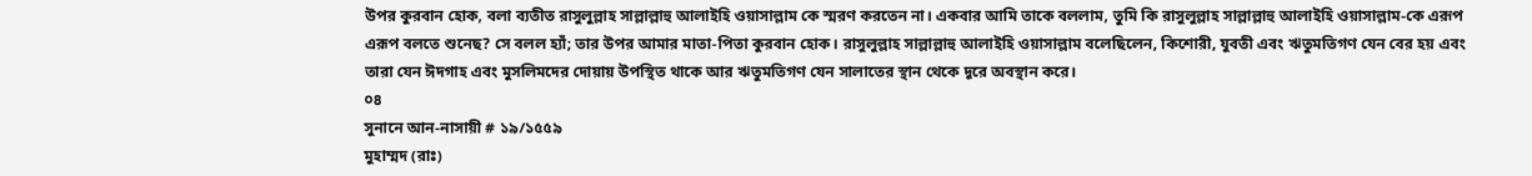উপর কুরবান হোক, বলা ব্যতীত রাসুলুল্লাহ সাল্লাল্লাহু আলাইহি ওয়াসাল্লাম কে স্মরণ করতেন না। একবার আমি তাকে বললাম, তুমি কি রাসুলুল্লাহ সাল্লাল্লাহু আলাইহি ওয়াসাল্লাম-কে এরূপ এরূপ বলতে শুনেছ? সে বলল হ্যাঁ; তার উপর আমার মাতা-পিতা কুরবান হোক। রাসুলুল্লাহ সাল্লাল্লাহু আলাইহি ওয়াসাল্লাম বলেছিলেন, কিশোরী, যুবতী এবং ঋতুমতিগণ যেন বের হয় এবং তারা যেন ঈদগাহ এবং মুসলিমদের দোয়ায় উপস্থিত থাকে আর ঋতুমতিগণ যেন সালাতের স্থান থেকে দূরে অবস্থান করে।
০৪
সুনানে আন-নাসায়ী # ১৯/১৫৫৯
মুহাম্মদ (রাঃ)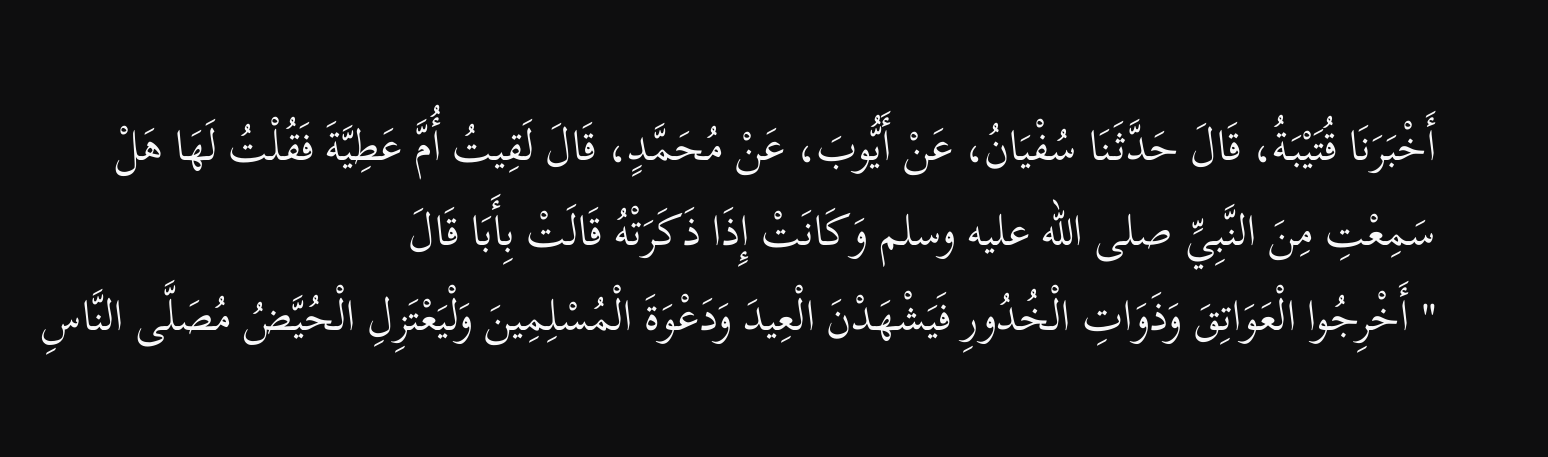أَخْبَرَنَا قُتَيْبَةُ، قَالَ حَدَّثَنَا سُفْيَانُ، عَنْ أَيُّوبَ، عَنْ مُحَمَّدٍ، قَالَ لَقِيتُ أُمَّ عَطِيَّةَ فَقُلْتُ لَهَا هَلْ سَمِعْتِ مِنَ النَّبِيِّ صلى الله عليه وسلم وَكَانَتْ إِذَا ذَكَرَتْهُ قَالَتْ بِأَبَا قَالَ
" أَخْرِجُوا الْعَوَاتِقَ وَذَوَاتِ الْخُدُورِ فَيَشْهَدْنَ الْعِيدَ وَدَعْوَةَ الْمُسْلِمِينَ وَلْيَعْتَزِلِ الْحُيَّضُ مُصَلَّى النَّاسِ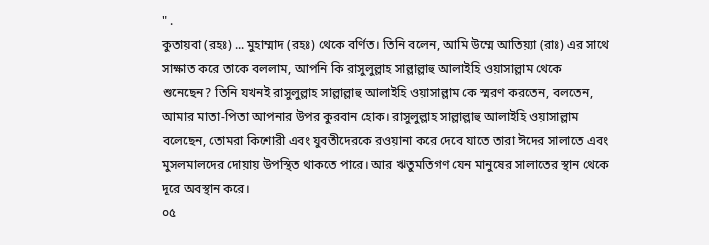" .
কুতায়বা (রহঃ) ... মুহাম্মাদ (রহঃ) থেকে বর্ণিত। তিনি বলেন, আমি উম্মে আতিয়্যা (রাঃ) এর সাথে সাক্ষাত করে তাকে বললাম, আপনি কি রাসুলুল্লাহ সাল্লাল্লাহু আলাইহি ওয়াসাল্লাম থেকে শুনেছেন? তিনি যখনই রাসুলুল্লাহ সাল্লাল্লাহু আলাইহি ওয়াসাল্লাম কে স্মরণ করতেন, বলতেন, আমার মাতা-পিতা আপনার উপর কুরবান হোক। রাসুলুল্লাহ সাল্লাল্লাহু আলাইহি ওয়াসাল্লাম বলেছেন, তোমরা কিশোরী এবং যুবতীদেরকে রওয়ানা করে দেবে যাতে তারা ঈদের সালাতে এবং মুসলমালদের দোয়ায় উপস্থিত থাকতে পারে। আর ঋতুমতিগণ যেন মানুষের সালাতের স্থান থেকে দূরে অবস্থান করে।
০৫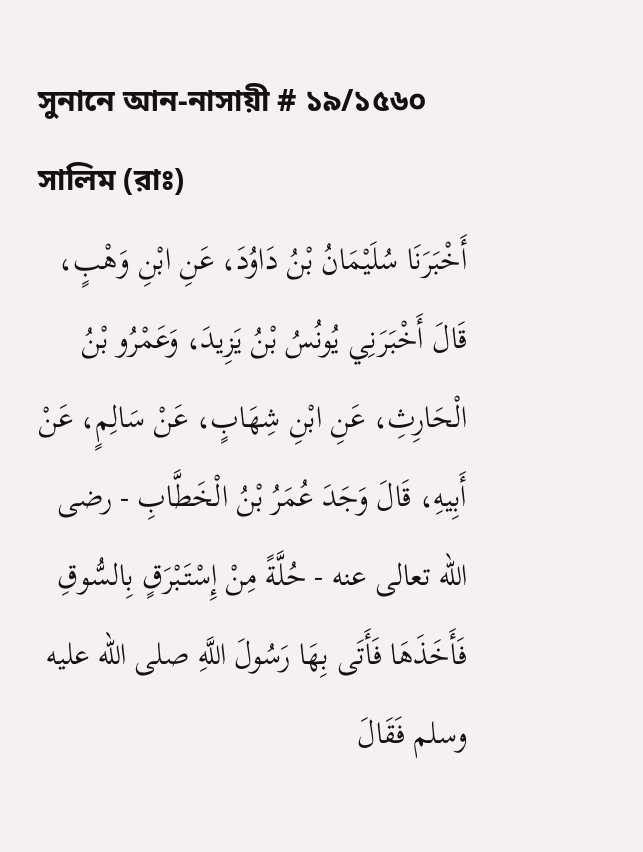সুনানে আন-নাসায়ী # ১৯/১৫৬০
সালিম (রাঃ)
أَخْبَرَنَا سُلَيْمَانُ بْنُ دَاوُدَ، عَنِ ابْنِ وَهْبٍ، قَالَ أَخْبَرَنِي يُونُسُ بْنُ يَزِيدَ، وَعَمْرُو بْنُ الْحَارِثِ، عَنِ ابْنِ شِهَابٍ، عَنْ سَالِمٍ، عَنْ أَبِيهِ، قَالَ وَجَدَ عُمَرُ بْنُ الْخَطَّابِ - رضى الله تعالى عنه - حُلَّةً مِنْ إِسْتَبْرَقٍ بِالسُّوقِ فَأَخَذَهَا فَأَتَى بِهَا رَسُولَ اللَّهِ صلى الله عليه وسلم فَقَالَ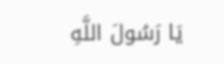يَا رَسُولَ اللَّهِ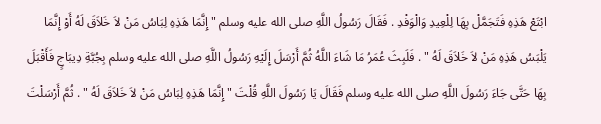ابْتَعْ هَذِهِ فَتَجَمَّلْ بِهَا لِلْعِيدِ وَالْوَفْدِ . فَقَالَ رَسُولُ اللَّهِ صلى الله عليه وسلم " إِنَّمَا هَذِهِ لِبَاسُ مَنْ لاَ خَلاَقَ لَهُ أَوْ إِنَّمَا يَلْبَسُ هَذِهِ مَنْ لاَ خَلاَقَ لَهُ " . فَلَبِثَ عُمَرُ مَا شَاءَ اللَّهُ ثُمَّ أَرْسَلَ إِلَيْهِ رَسُولُ اللَّهِ صلى الله عليه وسلم بِجُبَّةِ دِيبَاجٍ فَأَقْبَلَ بِهَا حَتَّى جَاءَ رَسُولَ اللَّهِ صلى الله عليه وسلم فَقَالَ يَا رَسُولَ اللَّهِ قُلْتَ " إِنَّمَا هَذِهِ لِبَاسُ مَنْ لاَ خَلاَقَ لَهُ " . ثُمَّ أَرْسَلْتَ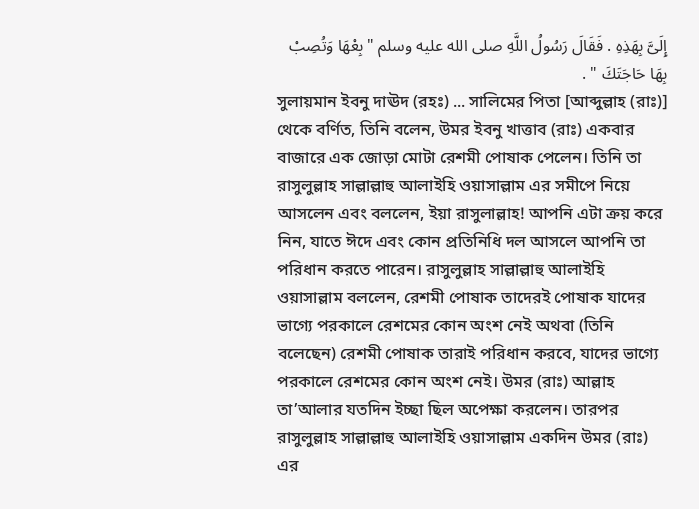إِلَىَّ بِهَذِهِ . فَقَالَ رَسُولُ اللَّهِ صلى الله عليه وسلم " بِعْهَا وَتُصِبْ بِهَا حَاجَتَكَ " .
সুলায়মান ইবনু দাঊদ (রহঃ) ... সালিমের পিতা [আব্দুল্লাহ (রাঃ)] থেকে বর্ণিত, তিনি বলেন, উমর ইবনু খাত্তাব (রাঃ) একবার বাজারে এক জোড়া মোটা রেশমী পোষাক পেলেন। তিনি তা রাসুলুল্লাহ সাল্লাল্লাহু আলাইহি ওয়াসাল্লাম এর সমীপে নিয়ে আসলেন এবং বললেন, ইয়া রাসুলাল্লাহ! আপনি এটা ক্রয় করে নিন, যাতে ঈদে এবং কোন প্রতিনিধি দল আসলে আপনি তা পরিধান করতে পারেন। রাসুলুল্লাহ সাল্লাল্লাহু আলাইহি ওয়াসাল্লাম বললেন, রেশমী পোষাক তাদেরই পোষাক যাদের ভাগ্যে পরকালে রেশমের কোন অংশ নেই অথবা (তিনি বলেছেন) রেশমী পোষাক তারাই পরিধান করবে, যাদের ভাগ্যে পরকালে রেশমের কোন অংশ নেই। উমর (রাঃ) আল্লাহ তা’আলার যতদিন ইচ্ছা ছিল অপেক্ষা করলেন। তারপর রাসুলুল্লাহ সাল্লাল্লাহু আলাইহি ওয়াসাল্লাম একদিন উমর (রাঃ) এর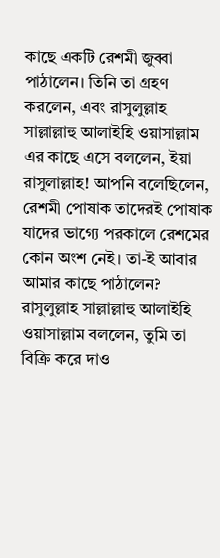কাছে একটি রেশমী জুব্বা পাঠালেন। তিনি তা গ্রহণ করলেন, এবং রাসুলুল্লাহ সাল্লাল্লাহু আলাইহি ওয়াসাল্লাম এর কাছে এসে বললেন, ইয়া রাসুলাল্লাহ! আপনি বলেছিলেন, রেশমী পোষাক তাদেরই পোষাক যাদের ভাগ্যে পরকালে রেশমের কোন অংশ নেই। তা-ই আবার আমার কাছে পাঠালেন? রাসুলুল্লাহ সাল্লাল্লাহু আলাইহি ওয়াসাল্লাম বললেন, তুমি তা বিক্রি করে দাও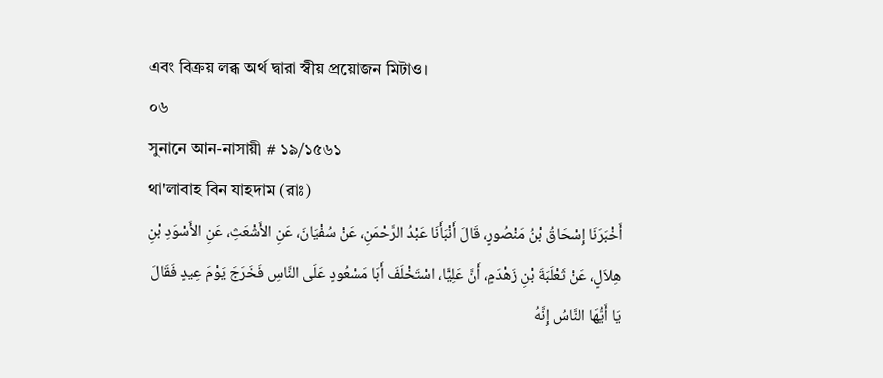এবং বিক্রয় লব্ধ অর্থ দ্বারা স্বীয় প্রয়োজন মিটাও।
০৬
সুনানে আন-নাসায়ী # ১৯/১৫৬১
থা'লাবাহ বিন যাহদাম (রাঃ)
أَخْبَرَنَا إِسْحَاقُ بْنُ مَنْصُورٍ، قَالَ أَنْبَأَنَا عَبْدُ الرَّحْمَنِ، عَنْ سُفْيَانَ، عَنِ الأَشْعَثِ، عَنِ الأَسْوَدِ بْنِ هِلاَلٍ، عَنْ ثَعْلَبَةَ بْنِ زَهْدَمٍ، أَنَّ عَلِيًّا، اسْتَخْلَفَ أَبَا مَسْعُودٍ عَلَى النَّاسِ فَخَرَجَ يَوْمَ عِيدٍ فَقَالَ يَا أَيُّهَا النَّاسُ إِنَّهُ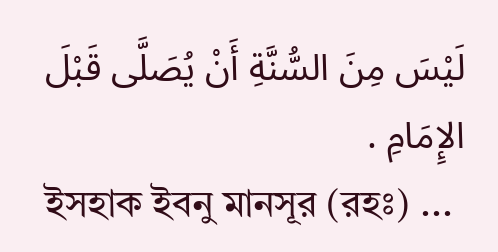لَيْسَ مِنَ السُّنَّةِ أَنْ يُصَلَّى قَبْلَ الإِمَامِ .
ইসহাক ইবনু মানসূর (রহঃ) ...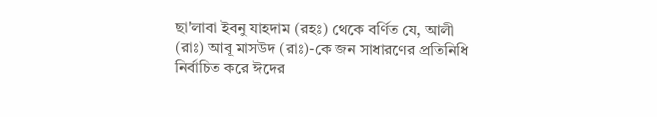ছা'লাবা ইবনু যাহদাম (রহঃ) থেকে বর্ণিত যে, আলী (রাঃ) আবূ মাসউদ (রাঃ)-কে জন সাধারণের প্রতিনিধি নির্বাচিত করে ঈদের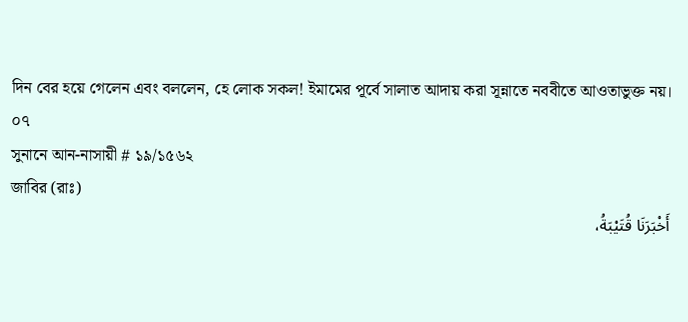দিন বের হয়ে গেলেন এবং বললেন, হে লোক সকল! ইমামের পূর্বে সালাত আদায় করা সূন্নাতে নববীতে আওতাভুক্ত নয়।
০৭
সুনানে আন-নাসায়ী # ১৯/১৫৬২
জাবির (রাঃ)
أَخْبَرَنَا قُتَيْبَةُ،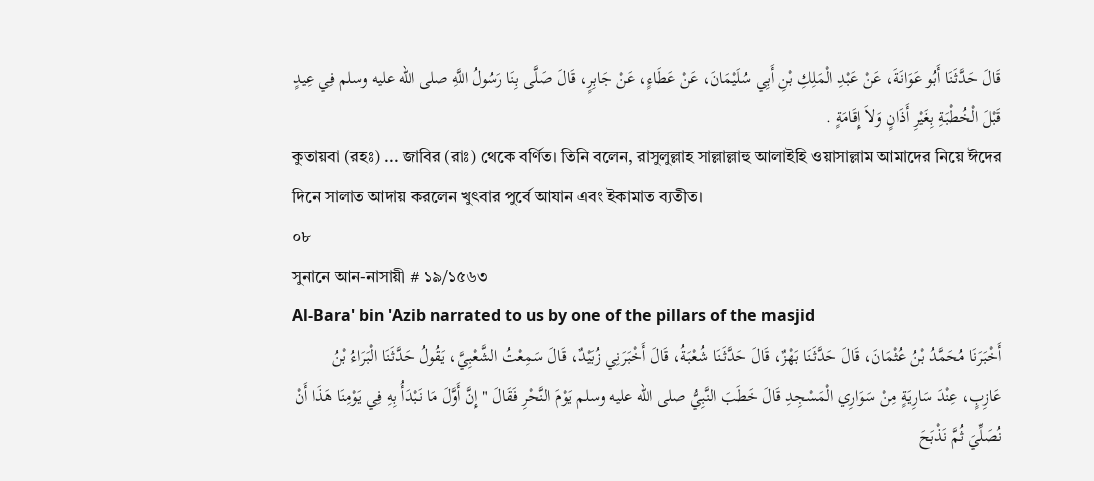قَالَ حَدَّثَنَا أَبُو عَوَانَةَ، عَنْ عَبْدِ الْمَلِكِ بْنِ أَبِي سُلَيْمَانَ، عَنْ عَطَاءٍ، عَنْ جَابِرٍ، قَالَ صَلَّى بِنَا رَسُولُ اللَّهِ صلى الله عليه وسلم فِي عِيدٍ قَبْلَ الْخُطْبَةِ بِغَيْرِ أَذَانٍ وَلاَ إِقَامَةٍ .
কুতায়বা (রহঃ) ... জাবির (রাঃ) থেকে বর্ণিত। তিনি বলেন, রাসুলুল্লাহ সাল্লাল্লাহু আলাইহি ওয়াসাল্লাম আমাদের নিয়ে ঈদের দিনে সালাত আদায় করলেন খুৎবার পুর্বে আযান এবং ইকামাত ব্যতীত।
০৮
সুনানে আন-নাসায়ী # ১৯/১৫৬৩
Al-Bara' bin 'Azib narrated to us by one of the pillars of the masjid
أَخْبَرَنَا مُحَمَّدُ بْنُ عُثْمَانَ، قَالَ حَدَّثَنَا بَهْزٌ، قَالَ حَدَّثَنَا شُعْبَةُ، قَالَ أَخْبَرَنِي زُبَيْدٌ، قَالَ سَمِعْتُ الشَّعْبِيَّ، يَقُولُ حَدَّثَنَا الْبَرَاءُ بْنُ عَازِبٍ، عِنْدَ سَارِيَةٍ مِنْ سَوَارِي الْمَسْجِدِ قَالَ خَطَبَ النَّبِيُّ صلى الله عليه وسلم يَوْمَ النَّحْرِ فَقَالَ " إِنَّ أَوَّلَ مَا نَبْدَأُ بِهِ فِي يَوْمِنَا هَذَا أَنْ نُصَلِّيَ ثُمَّ نَذْبَحَ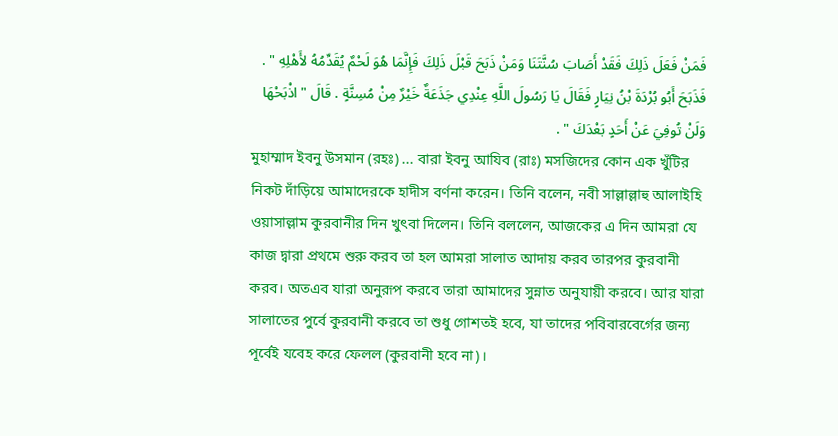فَمَنْ فَعَلَ ذَلِكَ فَقَدْ أَصَابَ سُنَّتَنَا وَمَنْ ذَبَحَ قَبْلَ ذَلِكَ فَإِنَّمَا هُوَ لَحْمٌ يُقَدِّمُهُ لأَهْلِهِ " . فَذَبَحَ أَبُو بُرْدَةَ بْنُ نِيَارٍ فَقَالَ يَا رَسُولَ اللَّهِ عِنْدِي جَذَعَةٌ خَيْرٌ مِنْ مُسِنَّةٍ . قَالَ " اذْبَحْهَا وَلَنْ تُوفِيَ عَنْ أَحَدٍ بَعْدَكَ " .
মুহাম্মাদ ইবনু উসমান (রহঃ) ... বারা ইবনু আযিব (রাঃ) মসজিদের কোন এক খুঁটির নিকট দাঁড়িয়ে আমাদেরকে হাদীস বর্ণনা করেন। তিনি বলেন, নবী সাল্লাল্লাহু আলাইহি ওয়াসাল্লাম কুরবানীর দিন খুৎবা দিলেন। তিনি বললেন, আজকের এ দিন আমরা যে কাজ দ্বারা প্রথমে শুরু করব তা হল আমরা সালাত আদায় করব তারপর কুরবানী করব। অতএব যারা অনুরূপ করবে তারা আমাদের সুন্নাত অনুযায়ী করবে। আর যারা সালাতের পুর্বে কুরবানী করবে তা শুধু গোশতই হবে, যা তাদের পবিবারবের্গের জন্য পূর্বেই যবেহ করে ফেলল (কুরবানী হবে না)।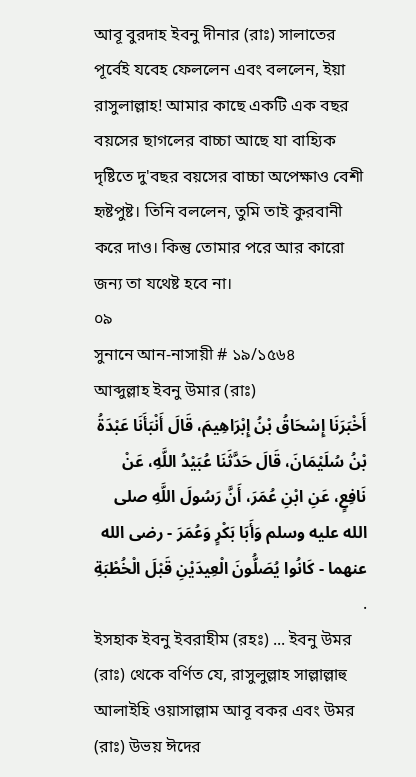আবূ বুরদাহ ইবনু দীনার (রাঃ) সালাতের পূর্বেই যবেহ ফেললেন এবং বললেন, ইয়া রাসুলাল্লাহ! আমার কাছে একটি এক বছর বয়সের ছাগলের বাচ্চা আছে যা বাহ্যিক দৃষ্টিতে দু'বছর বয়সের বাচ্চা অপেক্ষাও বেশী হৃষ্টপুষ্ট। তিনি বললেন, তুমি তাই কুরবানী করে দাও। কিন্তু তোমার পরে আর কারো জন্য তা যথেষ্ট হবে না।
০৯
সুনানে আন-নাসায়ী # ১৯/১৫৬৪
আব্দুল্লাহ ইবনু উমার (রাঃ)
أَخْبَرَنَا إِسْحَاقُ بْنُ إِبْرَاهِيمَ، قَالَ أَنْبَأَنَا عَبْدَةُ بْنُ سُلَيْمَانَ، قَالَ حَدَّثَنَا عُبَيْدُ اللَّهِ، عَنْ نَافِعٍ، عَنِ ابْنِ عُمَرَ، أَنَّ رَسُولَ اللَّهِ صلى الله عليه وسلم وَأَبَا بَكْرٍ وَعُمَرَ - رضى الله عنهما - كَانُوا يُصَلُّونَ الْعِيدَيْنِ قَبْلَ الْخُطْبَةِ .
ইসহাক ইবনু ইবরাহীম (রহঃ) ... ইবনু উমর (রাঃ) থেকে বর্ণিত যে, রাসুলুল্লাহ সাল্লাল্লাহু আলাইহি ওয়াসাল্লাম আবূ বকর এবং উমর (রাঃ) উভয় ঈদের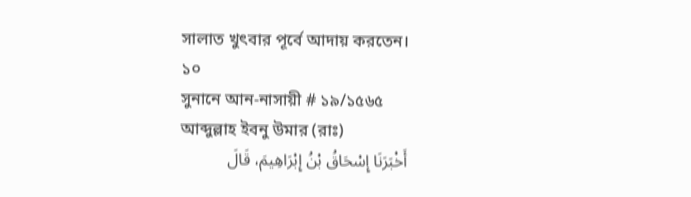সালাত খুৎবার পূর্বে আদায় করতেন।
১০
সুনানে আন-নাসায়ী # ১৯/১৫৬৫
আব্দুল্লাহ ইবনু উমার (রাঃ)
أَخْبَرَنَا إِسْحَاقُ بْنُ إِبْرَاهِيمَ، قَالَ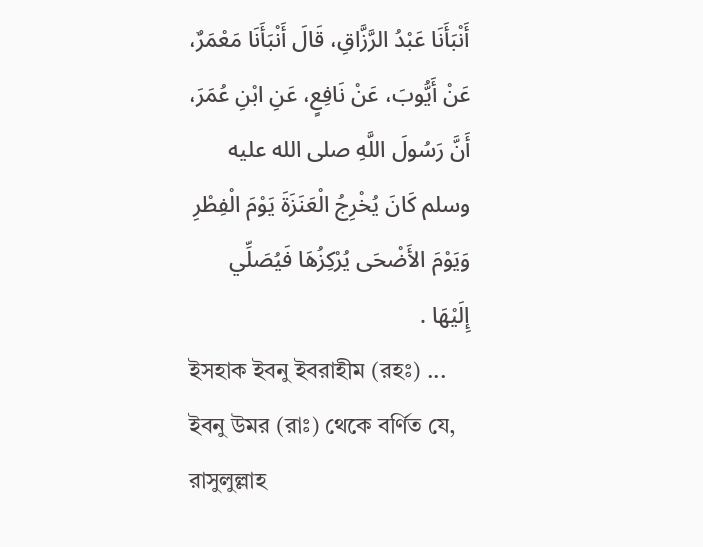أَنْبَأَنَا عَبْدُ الرَّزَّاقِ، قَالَ أَنْبَأَنَا مَعْمَرٌ، عَنْ أَيُّوبَ، عَنْ نَافِعٍ، عَنِ ابْنِ عُمَرَ، أَنَّ رَسُولَ اللَّهِ صلى الله عليه وسلم كَانَ يُخْرِجُ الْعَنَزَةَ يَوْمَ الْفِطْرِ وَيَوْمَ الأَضْحَى يُرْكِزُهَا فَيُصَلِّي إِلَيْهَا .
ইসহাক ইবনু ইবরাহীম (রহঃ) ... ইবনু উমর (রাঃ) থেকে বর্ণিত যে, রাসুলুল্লাহ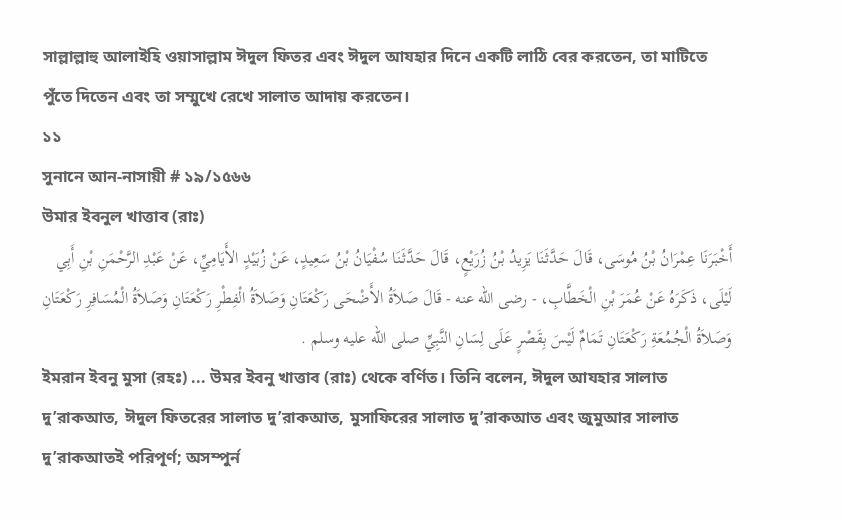সাল্লাল্লাহু আলাইহি ওয়াসাল্লাম ঈদুল ফিতর এবং ঈদুল আযহার দিনে একটি লাঠি বের করতেন, তা মাটিতে পুঁতে দিতেন এবং তা সম্মুখে রেখে সালাত আদায় করতেন।
১১
সুনানে আন-নাসায়ী # ১৯/১৫৬৬
উমার ইবনুল খাত্তাব (রাঃ)
أَخْبَرَنَا عِمْرَانُ بْنُ مُوسَى، قَالَ حَدَّثَنَا يَزِيدُ بْنُ زُرَيْعٍ، قَالَ حَدَّثَنَا سُفْيَانُ بْنُ سَعِيدٍ، عَنْ زُبَيْدٍ الأَيَامِيِّ، عَنْ عَبْدِ الرَّحْمَنِ بْنِ أَبِي لَيْلَى، ذَكَرَهُ عَنْ عُمَرَ بْنِ الْخَطَّابِ، - رضى الله عنه - قَالَ صَلاَةُ الأَضْحَى رَكْعَتَانِ وَصَلاَةُ الْفِطْرِ رَكْعَتَانِ وَصَلاَةُ الْمُسَافِرِ رَكْعَتَانِ وَصَلاَةُ الْجُمُعَةِ رَكْعَتَانِ تَمَامٌ لَيْسَ بِقَصْرٍ عَلَى لِسَانِ النَّبِيِّ صلى الله عليه وسلم .
ইমরান ইবনু মুসা (রহঃ) ... উমর ইবনু খাত্তাব (রাঃ) থেকে বর্ণিত। তিনি বলেন, ঈদুল আযহার সালাত দু’রাকআত, ঈদুল ফিতরের সালাত দু’রাকআত, মুসাফিরের সালাত দু’রাকআত এবং জুমুআর সালাত দু’রাকআতই পরিপূর্ণ; অসম্পুর্ন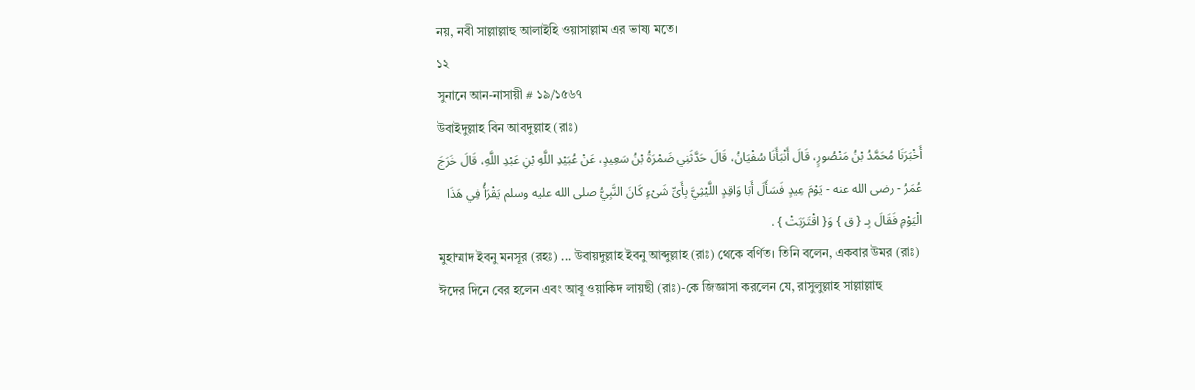নয়, নবী সাল্লাল্লাহু আলাইহি ওয়াসাল্লাম এর ভাষ্য মতে।
১২
সুনানে আন-নাসায়ী # ১৯/১৫৬৭
উবাইদুল্লাহ বিন আবদুল্লাহ (রাঃ)
أَخْبَرَنَا مُحَمَّدُ بْنُ مَنْصُورٍ، قَالَ أَنْبَأَنَا سُفْيَانُ، قَالَ حَدَّثَنِي ضَمْرَةُ بْنُ سَعِيدٍ، عَنْ عُبَيْدِ اللَّهِ بْنِ عَبْدِ اللَّهِ، قَالَ خَرَجَ عُمَرُ - رضى الله عنه - يَوْمَ عِيدٍ فَسَأَلَ أَبَا وَاقِدٍ اللَّيْثِيَّ بِأَىِّ شَىْءٍ كَانَ النَّبِيُّ صلى الله عليه وسلم يَقْرَأُ فِي هَذَا الْيَوْمِ فَقَالَ بِـ { ق } وَ{ اقْتَرَبَتْ } .
মুহাম্মাদ ইবনু মনসূর (রহঃ) ... উবায়দুল্লাহ ইবনু আব্দুল্লাহ (রাঃ) থেকে বর্ণিত। তিনি বলেন, একবার উমর (রাঃ) ঈদের দিনে বের হলেন এবং আবূ ওয়াকিদ লায়ছী (রাঃ)-কে জিজ্ঞাসা করলেন যে, রাসুলুল্লাহ সাল্লাল্লাহু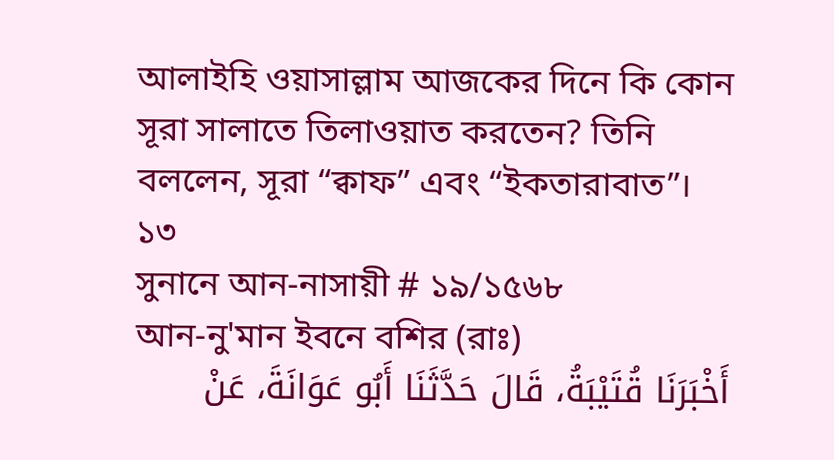আলাইহি ওয়াসাল্লাম আজকের দিনে কি কোন সূরা সালাতে তিলাওয়াত করতেন? তিনি বললেন, সূরা “ক্বাফ” এবং “ইকতারাবাত”।
১৩
সুনানে আন-নাসায়ী # ১৯/১৫৬৮
আন-নু'মান ইবনে বশির (রাঃ)
أَخْبَرَنَا قُتَيْبَةُ، قَالَ حَدَّثَنَا أَبُو عَوَانَةَ، عَنْ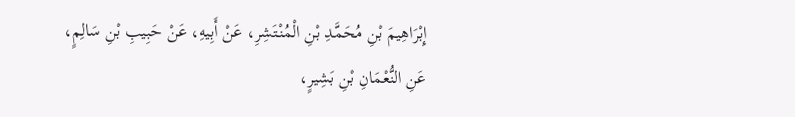إِبْرَاهِيمَ بْنِ مُحَمَّدِ بْنِ الْمُنْتَشِرِ، عَنْ أَبِيهِ، عَنْ حَبِيبِ بْنِ سَالِمٍ، عَنِ النُّعْمَانِ بْنِ بَشِيرٍ،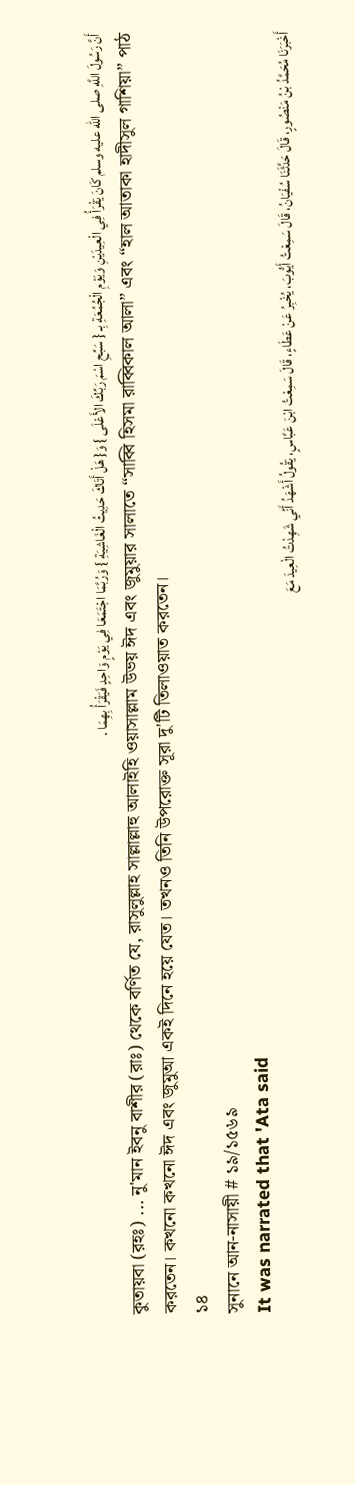أَنَّ رَسُولَ اللَّهِ صلى الله عليه وسلم كَانَ يَقْرَأُ فِي الْعِيدَيْنِ وَيَوْمِ الْجُمُعَةِ بِـ { سَبِّحِ اسْمَ رَبِّكَ الأَعْلَى } وَ{ هَلْ أَتَاكَ حَدِيثُ الْغَاشِيَةِ } وَرُبَّمَا اجْتَمَعَا فِي يَوْمٍ وَاحِدٍ فَيَقْرَأُ بِهِمَا .
কুতায়বা (রহঃ) ... নু'মান ইবনু বাশীর (রাঃ) থেকে বর্ণিত যে, রাসুলুল্লাহ সাল্লাল্লাহু আলাইহি ওয়াসাল্লাম উভয় ঈদ এবং জুমুয়ার সালাতে “সাব্বি হিসমা রাব্বিকাল আলা” এবং “হাল আতাকা হাদীসুল গাশিয়া” পাঠ করতেন। কখনো কখনো ঈদ এবং জুমুআ একই দিনে হয়ে যেত। তখনও তিনি উপরোক্ত সূরা দু'টি তিলাওয়াত করতেন।
১৪
সুনানে আন-নাসায়ী # ১৯/১৫৬৯
It was narrated that 'Ata said
أَخْبَرَنَا مُحَمَّدُ بْنُ مَنْصُورٍ، قَالَ حَدَّثَنَا سُفْيَانُ، قَالَ سَمِعْتُ أَيُّوبَ، يُخْبِرُ عَنْ عَطَاءٍ، قَالَ سَمِعْتُ ابْنَ عَبَّاسٍ، يَقُولُ أَشْهَدُ أَنِّي شَهِدْتُ الْعِيدَ مَعَ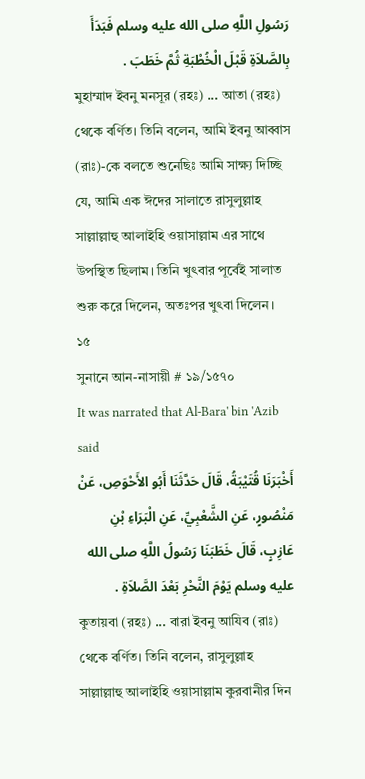رَسُولِ اللَّهِ صلى الله عليه وسلم فَبَدَأَ بِالصَّلاَةِ قَبْلَ الْخُطْبَةِ ثُمَّ خَطَبَ .
মুহাম্মাদ ইবনু মনসূর (রহঃ) ... আতা (রহঃ) থেকে বর্ণিত। তিনি বলেন, আমি ইবনু আব্বাস (রাঃ)-কে বলতে শুনেছিঃ আমি সাক্ষ্য দিচ্ছি যে, আমি এক ঈদের সালাতে রাসুলুল্লাহ সাল্লাল্লাহু আলাইহি ওয়াসাল্লাম এর সাথে উপস্থিত ছিলাম। তিনি খুৎবার পূর্বেই সালাত শুরু করে দিলেন, অতঃপর খুৎবা দিলেন।
১৫
সুনানে আন-নাসায়ী # ১৯/১৫৭০
It was narrated that Al-Bara' bin 'Azib said
أَخْبَرَنَا قُتَيْبَةُ، قَالَ حَدَّثَنَا أَبُو الأَحْوَصِ، عَنْ مَنْصُورٍ، عَنِ الشَّعْبِيِّ، عَنِ الْبَرَاءِ بْنِ عَازِبٍ، قَالَ خَطَبَنَا رَسُولُ اللَّهِ صلى الله عليه وسلم يَوْمَ النَّحْرِ بَعْدَ الصَّلاَةِ .
কুতায়বা (রহঃ) ... বারা ইবনু আযিব (রাঃ) থেকে বর্ণিত। তিনি বলেন, রাসুলুল্লাহ সাল্লাল্লাহু আলাইহি ওয়াসাল্লাম কুরবানীর দিন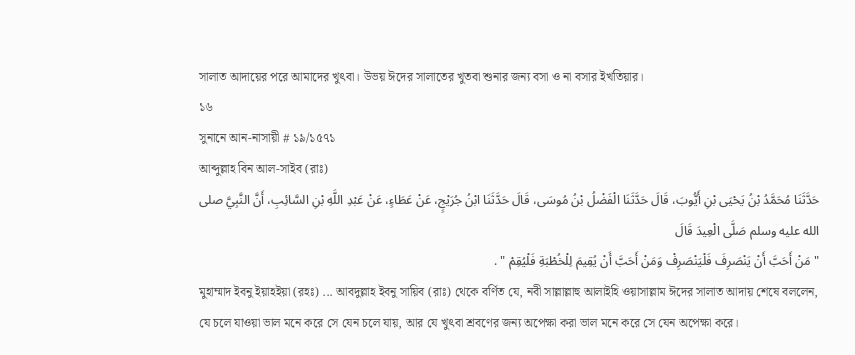সালাত আদায়ের পরে আমাদের খুৎবা। উভয় ঈদের সালাতের খুতবা শুনার জন্য বসা ও না বসার ইখতিয়ার।
১৬
সুনানে আন-নাসায়ী # ১৯/১৫৭১
আব্দুল্লাহ বিন আল-সাইব (রাঃ)
حَدَّثَنَا مُحَمَّدُ بْنُ يَحْيَى بْنِ أَيُّوبَ، قَالَ حَدَّثَنَا الْفَضْلُ بْنُ مُوسَى، قَالَ حَدَّثَنَا ابْنُ جُرَيْجٍ، عَنْ عَطَاءٍ، عَنْ عَبْدِ اللَّهِ بْنِ السَّائِبِ، أَنَّ النَّبِيَّ صلى الله عليه وسلم صَلَّى الْعِيدَ قَالَ
" مَنْ أَحَبَّ أَنْ يَنْصَرِفَ فَلْيَنْصَرِفْ وَمَنْ أَحَبَّ أَنْ يُقِيمَ لِلْخُطْبَةِ فَلْيُقِمْ " .
মুহাম্মাদ ইবনু ইয়াহইয়া (রহঃ) ... আবদুল্লাহ ইবনু সায়িব (রাঃ) থেকে বর্ণিত যে, নবী সাল্লাল্লাহু আলাইহি ওয়াসাল্লাম ঈদের সালাত আদায় শেষে বললেন, যে চলে যাওয়া ভাল মনে করে সে যেন চলে যায়, আর যে খুৎবা শ্রবণের জন্য অপেক্ষা করা ভাল মনে করে সে যেন অপেক্ষা করে।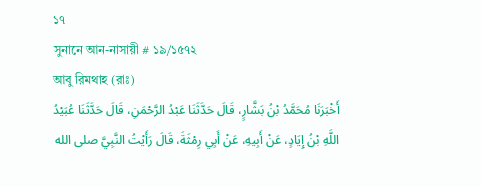১৭
সুনানে আন-নাসায়ী # ১৯/১৫৭২
আবু রিমথাহ (রাঃ)
أَخْبَرَنَا مُحَمَّدُ بْنُ بَشَّارٍ، قَالَ حَدَّثَنَا عَبْدُ الرَّحْمَنِ، قَالَ حَدَّثَنَا عُبَيْدُ اللَّهِ بْنُ إِيَادٍ، عَنْ أَبِيهِ، عَنْ أَبِي رِمْثَةَ، قَالَ رَأَيْتُ النَّبِيَّ صلى الله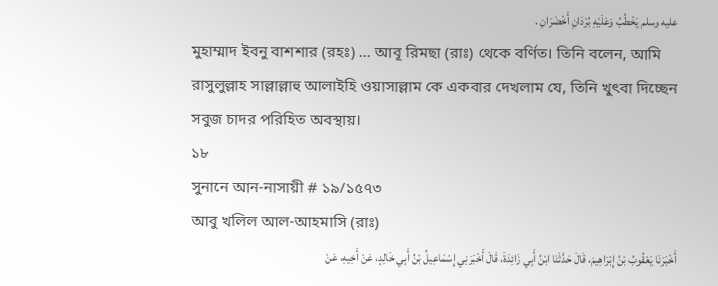عليه وسلم يَخْطُبُ وَعَلَيْهِ بُرْدَانِ أَخْضَرَانِ .
মুহাম্মাদ ইবনু বাশশার (রহঃ) ... আবূ রিমছা (রাঃ) থেকে বর্ণিত। তিনি বলেন, আমি রাসুলুল্লাহ সাল্লাল্লাহু আলাইহি ওয়াসাল্লাম কে একবার দেখলাম যে, তিনি খুৎবা দিচ্ছেন সবুজ চাদর পরিহিত অবস্থায়।
১৮
সুনানে আন-নাসায়ী # ১৯/১৫৭৩
আবু খলিল আল-আহমাসি (রাঃ)
أَخْبَرَنَا يَعْقُوبُ بْنُ إِبْرَاهِيمَ، قَالَ حَدَّثَنَا ابْنُ أَبِي زَائِدَةَ، قَالَ أَخْبَرَنِي إِسْمَاعِيلُ بْنُ أَبِي خَالِدٍ، عَنْ أَخِيهِ، عَنْ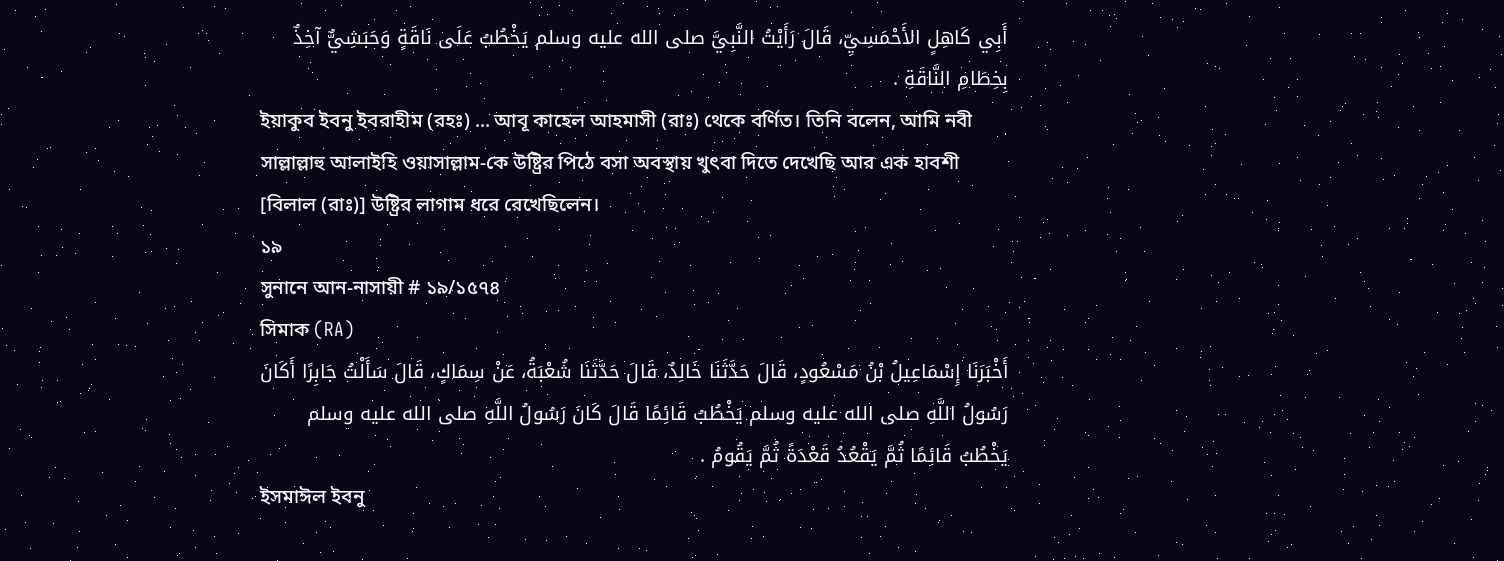أَبِي كَاهِلٍ الأَحْمَسِيِّ، قَالَ رَأَيْتُ النَّبِيَّ صلى الله عليه وسلم يَخْطُبُ عَلَى نَاقَةٍ وَحَبَشِيٌّ آخِذٌ بِخِطَامِ النَّاقَةِ .
ইয়াকুব ইবনু ইবরাহীম (রহঃ) ... আবূ কাহেল আহমাসী (রাঃ) থেকে বর্ণিত। তিনি বলেন, আমি নবী সাল্লাল্লাহু আলাইহি ওয়াসাল্লাম-কে উষ্ট্রির পিঠে বসা অবস্থায় খুৎবা দিতে দেখেছি আর এক হাবশী [বিলাল (রাঃ)] উষ্ট্রির লাগাম ধরে রেখেছিলেন।
১৯
সুনানে আন-নাসায়ী # ১৯/১৫৭৪
সিমাক (RA)
أَخْبَرَنَا إِسْمَاعِيلُ بْنُ مَسْعُودٍ، قَالَ حَدَّثَنَا خَالِدٌ، قَالَ حَدَّثَنَا شُعْبَةُ، عَنْ سِمَاكٍ، قَالَ سَأَلْتُ جَابِرًا أَكَانَ رَسُولُ اللَّهِ صلى الله عليه وسلم يَخْطُبُ قَائِمًا قَالَ كَانَ رَسُولُ اللَّهِ صلى الله عليه وسلم يَخْطُبُ قَائِمًا ثُمَّ يَقْعُدُ قَعْدَةً ثُمَّ يَقُومُ .
ইসমাঈল ইবনু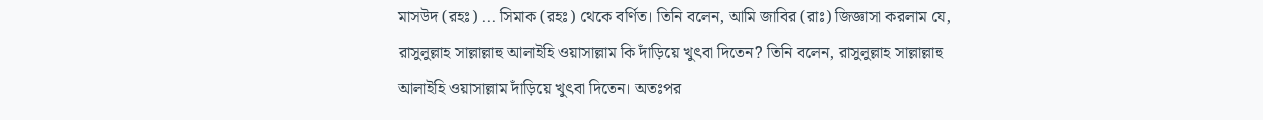মাসউদ (রহঃ) ... সিমাক (রহঃ) থেকে বর্ণিত। তিনি বলেন, আমি জাবির (রাঃ) জিজ্ঞাসা করলাম যে, রাসুলুল্লাহ সাল্লাল্লাহু আলাইহি ওয়াসাল্লাম কি দাঁড়িয়ে খুৎবা দিতেন? তিনি বলেন, রাসুলুল্লাহ সাল্লাল্লাহু আলাইহি ওয়াসাল্লাম দাঁড়িয়ে খুৎবা দিতেন। অতঃপর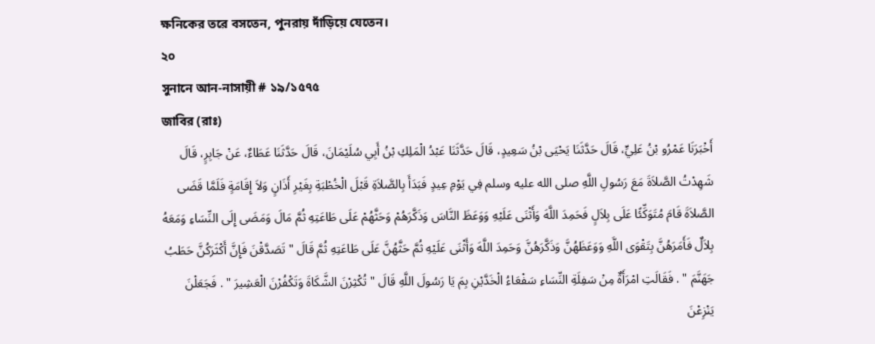ক্ষনিকের তরে বসতেন, পুনরায় দাঁড়িয়ে যেতেন।
২০
সুনানে আন-নাসায়ী # ১৯/১৫৭৫
জাবির (রাঃ)
أَخْبَرَنَا عَمْرُو بْنُ عَلِيٍّ، قَالَ حَدَّثَنَا يَحْيَى بْنُ سَعِيدٍ، قَالَ حَدَّثَنَا عَبْدُ الْمَلِكِ بْنُ أَبِي سُلَيْمَانَ، قَالَ حَدَّثَنَا عَطَاءٌ، عَنْ جَابِرٍ، قَالَ شَهِدْتُ الصَّلاَةَ مَعَ رَسُولِ اللَّهِ صلى الله عليه وسلم فِي يَوْمِ عِيدٍ فَبَدَأَ بِالصَّلاَةِ قَبْلَ الْخُطْبَةِ بِغَيْرِ أَذَانٍ وَلاَ إِقَامَةٍ فَلَمَّا قَضَى الصَّلاَةَ قَامَ مُتَوَكِّئًا عَلَى بِلاَلٍ فَحَمِدَ اللَّهَ وَأَثْنَى عَلَيْهِ وَوَعَظَ النَّاسَ وَذَكَّرَهُمْ وَحَثَّهُمْ عَلَى طَاعَتِهِ ثُمَّ مَالَ وَمَضَى إِلَى النِّسَاءِ وَمَعَهُ بِلاَلٌ فَأَمَرَهُنَّ بِتَقْوَى اللَّهِ وَوَعَظَهُنَّ وَذَكَّرَهُنَّ وَحَمِدَ اللَّهَ وَأَثْنَى عَلَيْهِ ثُمَّ حَثَّهُنَّ عَلَى طَاعَتِهِ ثُمَّ قَالَ " تَصَدَّقْنَ فَإِنَّ أَكْثَرَكُنَّ حَطَبُ جَهَنَّمَ " . فَقَالَتِ امْرَأَةٌ مِنْ سَفِلَةِ النِّسَاءِ سَفْعَاءُ الْخَدَّيْنِ بِمَ يَا رَسُولَ اللَّهِ قَالَ " تُكْثِرْنَ الشَّكَاةَ وَتَكْفُرْنَ الْعَشِيرَ " . فَجَعَلْنَ يَنْزِعْنَ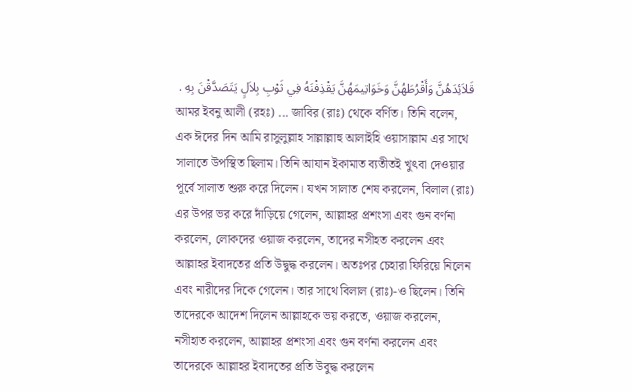قَلاَئِدَهُنَّ وَأَقْرُطَهُنَّ وَخَوَاتِيمَهُنَّ يَقْذِفْنَهُ فِي ثَوْبِ بِلاَلٍ يَتَصَدَّقْنَ بِهِ .
আমর ইবনু আলী (রহঃ) ... জাবির (রাঃ) থেকে বর্ণিত। তিনি বলেন, এক ঈদের দিন আমি রাসুলুল্লাহ সাল্লাল্লাহু আলাইহি ওয়াসাল্লাম এর সাথে সালাতে উপস্থিত ছিলাম। তিনি আযান ইকামাত ব্যতীতই খুৎবা দেওয়ার পূর্বে সালাত শুরু করে দিলেন। যখন সালাত শেষ করলেন, বিলাল (রাঃ) এর উপর ভর করে দাঁড়িয়ে গেলেন, আল্লাহর প্রশংসা এবং গুন বর্ণনা করলেন, লোকদের ওয়াজ করলেন, তাদের নসীহত করলেন এবং আল্লাহর ইবাদতের প্রতি উদ্বুদ্ধ করলেন। অতঃপর চেহারা ফিরিয়ে নিলেন এবং নারীদের দিকে গেলেন। তার সাথে বিলাল (রাঃ)-ও ছিলেন। তিনি তাদেরকে আদেশ দিলেন আল্লাহকে ভয় করতে, ওয়াজ করলেন, নসীহাত করলেন, আল্লাহর প্রশংসা এবং গুন বর্ণনা করলেন এবং তাদেরকে আল্লাহর ইবাদতের প্রতি উবুদ্ধ করলেন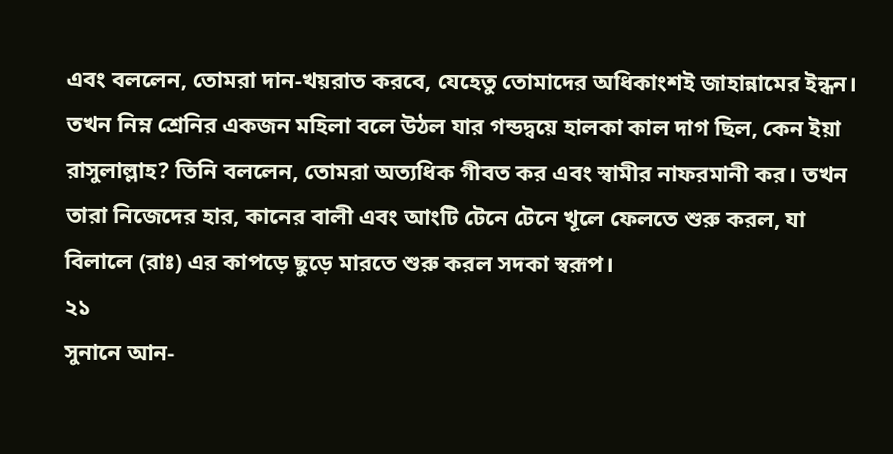এবং বললেন, তোমরা দান-খয়রাত করবে, যেহেতু তোমাদের অধিকাংশই জাহান্নামের ইন্ধন। তখন নিম্ন শ্রেনির একজন মহিলা বলে উঠল যার গন্ডদ্বয়ে হালকা কাল দাগ ছিল, কেন ইয়া রাসুলাল্লাহ? তিনি বললেন, তোমরা অত্যধিক গীবত কর এবং স্বামীর নাফরমানী কর। তখন তারা নিজেদের হার, কানের বালী এবং আংটি টেনে টেনে খূলে ফেলতে শুরু করল, যা বিলালে (রাঃ) এর কাপড়ে ছুড়ে মারতে শুরু করল সদকা স্বরূপ।
২১
সুনানে আন-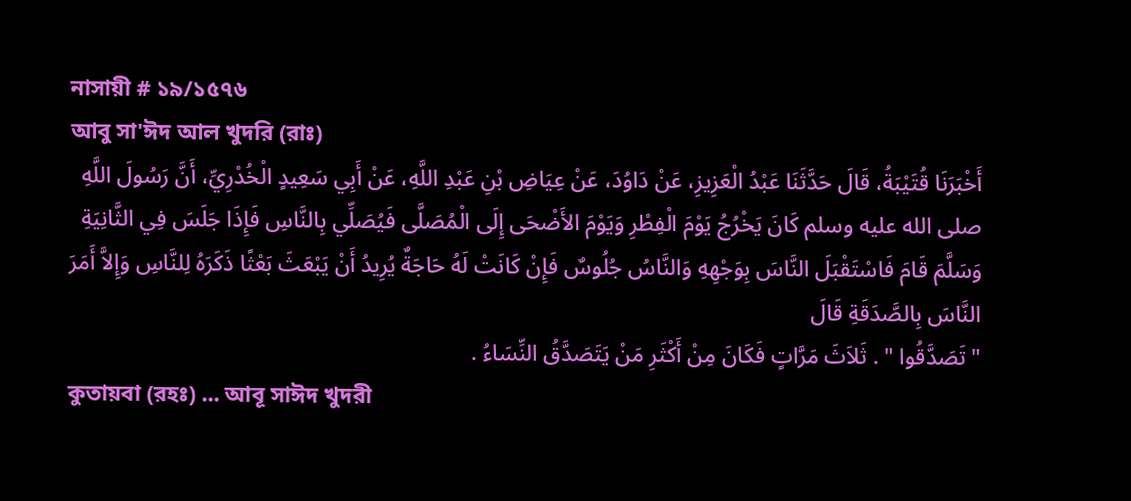নাসায়ী # ১৯/১৫৭৬
আবু সা'ঈদ আল খুদরি (রাঃ)
أَخْبَرَنَا قُتَيْبَةُ، قَالَ حَدَّثَنَا عَبْدُ الْعَزِيزِ، عَنْ دَاوُدَ، عَنْ عِيَاضِ بْنِ عَبْدِ اللَّهِ، عَنْ أَبِي سَعِيدٍ الْخُدْرِيِّ، أَنَّ رَسُولَ اللَّهِ صلى الله عليه وسلم كَانَ يَخْرُجُ يَوْمَ الْفِطْرِ وَيَوْمَ الأَضْحَى إِلَى الْمُصَلَّى فَيُصَلِّي بِالنَّاسِ فَإِذَا جَلَسَ فِي الثَّانِيَةِ وَسَلَّمَ قَامَ فَاسْتَقْبَلَ النَّاسَ بِوَجْهِهِ وَالنَّاسُ جُلُوسٌ فَإِنْ كَانَتْ لَهُ حَاجَةٌ يُرِيدُ أَنْ يَبْعَثَ بَعْثًا ذَكَرَهُ لِلنَّاسِ وَإِلاَّ أَمَرَ النَّاسَ بِالصَّدَقَةِ قَالَ
" تَصَدَّقُوا " . ثَلاَثَ مَرَّاتٍ فَكَانَ مِنْ أَكْثَرِ مَنْ يَتَصَدَّقُ النِّسَاءُ .
কুতায়বা (রহঃ) ... আবূ সাঈদ খুদরী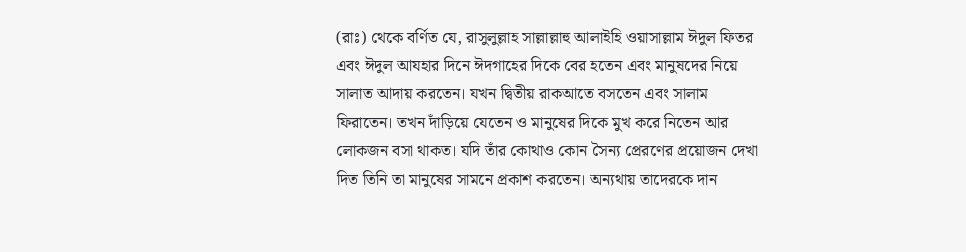(রাঃ) থেকে বর্ণিত যে, রাসুলুল্লাহ সাল্লাল্লাহু আলাইহি ওয়াসাল্লাম ঈদুল ফিতর এবং ঈদুল আযহার দিনে ঈদগাহের দিকে বের হতেন এবং মানুষদের নিয়ে সালাত আদায় করতেন। যখন দ্বিতীয় রাকআতে বসতেন এবং সালাম ফিরাতেন। তখন দাঁড়িয়ে যেতেন ও মানুষের দিকে মুখ করে নিতেন আর লোকজন বসা থাকত। যদি তাঁর কোথাও কোন সৈন্য প্রেরণের প্রয়োজন দেখা দিত তিনি তা মানুষের সামনে প্রকাশ করতেন। অন্যথায় তাদেরকে দান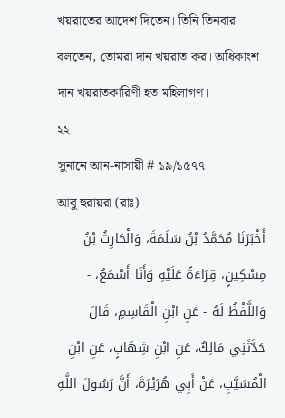খয়রাতের আদেশ দিতেন। তিনি তিনবার বলতেন, তোমরা দান খয়রাত কর। অধিকাংশ দান খয়রাতকারিণী হত মহিলাগণ।
২২
সুনানে আন-নাসায়ী # ১৯/১৫৭৭
আবু হুরায়রা (রাঃ)
أَخْبَرَنَا مُحَمَّدُ بْنُ سَلَمَةَ، وَالْحَارِثُ بْنُ مِسْكِينٍ، قِرَاءَةً عَلَيْهِ وَأَنَا أَسْمَعُ، - وَاللَّفْظُ لَهُ - عَنِ ابْنِ الْقَاسِمِ، قَالَ حَدَّثَنِي مَالِكٌ، عَنِ ابْنِ شِهَابٍ، عَنِ ابْنِ الْمُسَيَّبِ، عَنْ أَبِي هُرَيْرَةَ، أَنَّ رَسُولَ اللَّهِ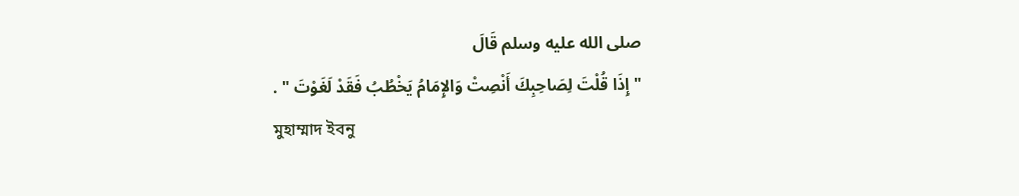صلى الله عليه وسلم قَالَ
" إِذَا قُلْتَ لِصَاحِبِكَ أَنْصِتْ وَالإِمَامُ يَخْطُبُ فَقَدْ لَغَوْتَ " .
মুহাম্মাদ ইবনু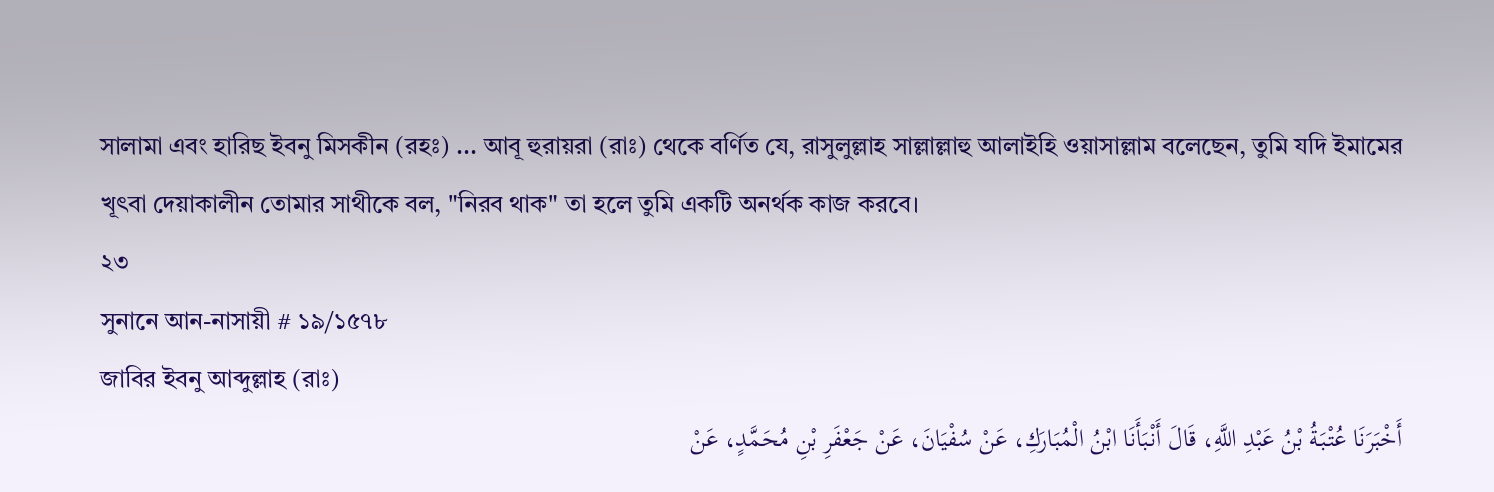সালামা এবং হারিছ ইবনু মিসকীন (রহঃ) ... আবূ হুরায়রা (রাঃ) থেকে বর্ণিত যে, রাসুলুল্লাহ সাল্লাল্লাহু আলাইহি ওয়াসাল্লাম বলেছেন, তুমি যদি ইমামের খূৎবা দেয়াকালীন তোমার সাথীকে বল, "নিরব থাক" তা হলে তুমি একটি অনর্থক কাজ করবে।
২৩
সুনানে আন-নাসায়ী # ১৯/১৫৭৮
জাবির ইবনু আব্দুল্লাহ (রাঃ)
أَخْبَرَنَا عُتْبَةُ بْنُ عَبْدِ اللَّهِ، قَالَ أَنْبَأَنَا ابْنُ الْمُبَارَكِ، عَنْ سُفْيَانَ، عَنْ جَعْفَرِ بْنِ مُحَمَّدٍ، عَنْ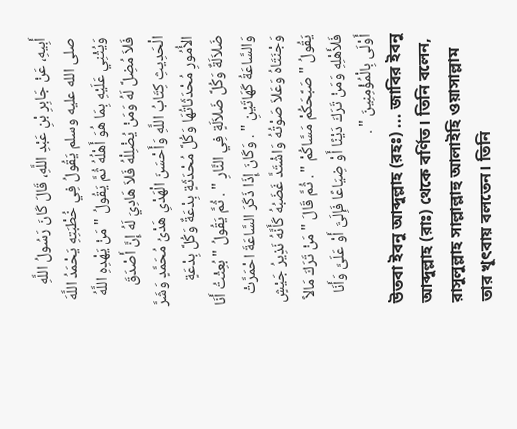أَبِيهِ، عَنْ جَابِرِ بْنِ عَبْدِ اللَّهِ، قَالَ كَانَ رَسُولُ اللَّهِ صلى الله عليه وسلم يَقُولُ فِي خُطْبَتِهِ يَحْمَدُ اللَّهَ وَيُثْنِي عَلَيْهِ بِمَا هُوَ أَهْلُهُ ثُمَّ يَقُولُ " مَنْ يَهْدِهِ اللَّهُ فَلاَ مُضِلَّ لَهُ وَمَنْ يُضْلِلْهُ فَلاَ هَادِيَ لَهُ إِنَّ أَصْدَقَ الْحَدِيثِ كِتَابُ اللَّهِ وَأَحْسَنَ الْهَدْىِ هَدْىُ مُحَمَّدٍ وَشَرَّ الأُمُورِ مُحْدَثَاتُهَا وَكُلَّ مُحْدَثَةٍ بِدْعَةٌ وَكُلَّ بِدْعَةٍ ضَلاَلَةٌ وَكُلَّ ضَلاَلَةٍ فِي النَّارِ " . ثُمَّ يَقُولُ " بُعِثْتُ أَنَا وَالسَّاعَةُ كَهَاتَيْنِ " . وَكَانَ إِذَا ذَكَرَ السَّاعَةَ احْمَرَّتْ وَجْنَتَاهُ وَعَلاَ صَوْتُهُ وَاشْتَدَّ غَضَبُهُ كَأَنَّهُ نَذِيرُ جَيْشٍ يَقُولُ " صَبَّحَكُمْ مَسَّاكُمْ " . ثُمَّ قَالَ " مَنْ تَرَكَ مَالاً فَلأَهْلِهِ وَمَنْ تَرَكَ دَيْنًا أَوْ ضِيَاعًا فَإِلَىَّ أَوْ عَلَىَّ وَأَنَا أَوْلَى بِالْمُؤْمِنِينَ " .
উতবা ইবনু আব্দুল্লাহ (রহঃ) ... জাবির ইবনু আব্দুল্লাহ (রাঃ) থেকে বর্ণিত। তিনি বলেন, রাসুলুল্লাহ সাল্লাল্লাহু আলাইহি ওয়াসাল্লাম তার খূৎবায় বলতেন। তিনি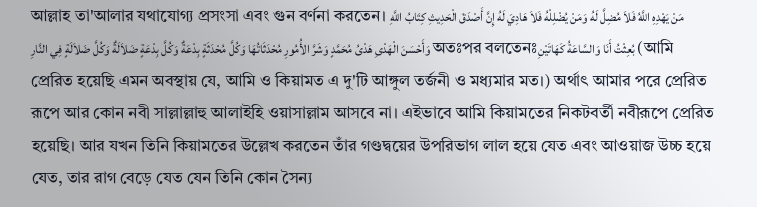আল্লাহ তা'আলার যথাযোগ্য প্রসংসা এবং গুন বর্ণনা করতেন। مَنْ يَهْدِهِ اللَّهُ فَلاَ مُضِلَّ لَهُ وَمَنْ يُضْلِلْهُ فَلاَ هَادِيَ لَهُ إِنَّ أَصْدَقَ الْحَدِيثِ كِتَابُ اللَّهِ وَأَحْسَنَ الْهَدْىِ هَدْىُ مُحَمَّدٍ وَشَرَّ الأُمُورِ مُحْدَثَاتُهَا وَكُلَّ مُحْدَثَةٍ بِدْعَةٌ وَكُلَّ بِدْعَةٍ ضَلاَلَةٌ وَكُلَّ ضَلاَلَةٍ فِي النَّارِ অতঃপর বলতেনঃبُعِثْتُ أَنَا وَالسَّاعَةُ كَهَاتَيْنِ (আমি প্রেরিত হয়েছি এমন অবস্থায় যে, আমি ও কিয়ামত এ দু'টি আঙ্গুল তর্জনী ও মধ্যমার মত।) অর্থাৎ আমার পরে প্রেরিত রূপে আর কোন নবী সাল্লাল্লাহু আলাইহি ওয়াসাল্লাম আসবে না। এইভাবে আমি কিয়ামতের নিকটবর্তী নবীরূপে প্রেরিত হয়েছি। আর যখন তিনি কিয়ামতের উল্লেখ করতেন তাঁর গণ্ডদ্বয়ের উপরিভাগ লাল হয়ে যেত এবং আওয়াজ উচ্চ হয়ে যেত, তার রাগ বেড়ে যেত যেন তিনি কোন সৈন্য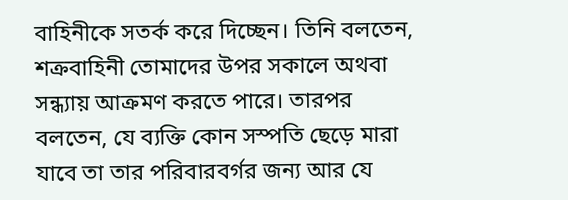বাহিনীকে সতর্ক করে দিচ্ছেন। তিনি বলতেন, শক্রবাহিনী তোমাদের উপর সকালে অথবা সন্ধ্যায় আক্রমণ করতে পারে। তারপর বলতেন, যে ব্যক্তি কোন সস্পতি ছেড়ে মারা যাবে তা তার পরিবারবর্গর জন্য আর যে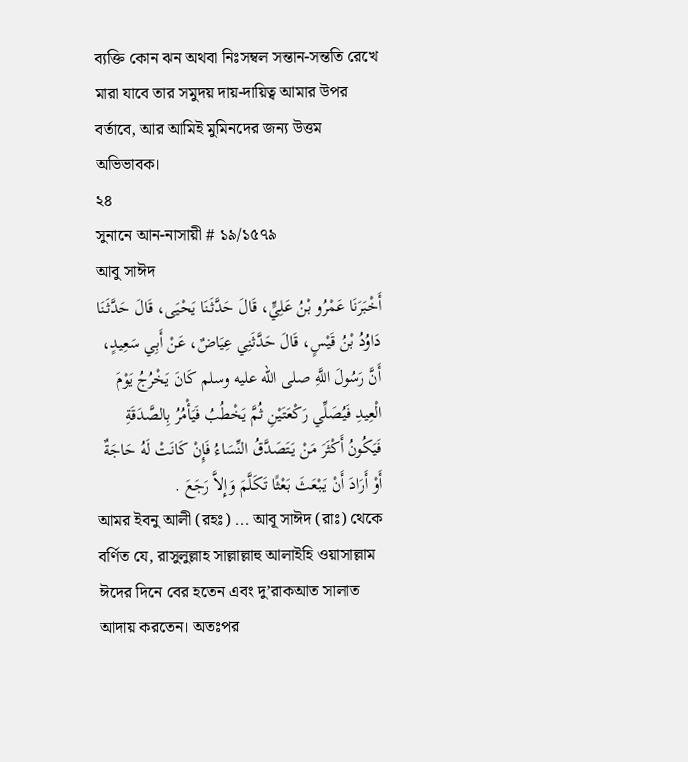ব্যক্তি কোন ঝন অথবা নিঃসম্বল সন্তান-সন্ততি রেখে মারা যাবে তার সমুদয় দায়-দায়িত্ব আমার উপর বর্তাবে, আর আমিই মুমিনদের জন্য উত্তম অভিভাবক।
২৪
সুনানে আন-নাসায়ী # ১৯/১৫৭৯
আবু সাঈদ
أَخْبَرَنَا عَمْرُو بْنُ عَلِيٍّ، قَالَ حَدَّثَنَا يَحْيَى، قَالَ حَدَّثَنَا دَاوُدُ بْنُ قَيْسٍ، قَالَ حَدَّثَنِي عِيَاضٌ، عَنْ أَبِي سَعِيدٍ، أَنَّ رَسُولَ اللَّهِ صلى الله عليه وسلم كَانَ يَخْرُجُ يَوْمَ الْعِيدِ فَيُصَلِّي رَكْعَتَيْنِ ثُمَّ يَخْطُبُ فَيَأْمُرُ بِالصَّدَقَةِ فَيَكُونُ أَكْثَرَ مَنْ يَتَصَدَّقُ النِّسَاءُ فَإِنْ كَانَتْ لَهُ حَاجَةٌ أَوْ أَرَادَ أَنْ يَبْعَثَ بَعْثًا تَكَلَّمَ وَإِلاَّ رَجَعَ .
আমর ইবনু আলী (রহঃ) ... আবূ সাঈদ (রাঃ) থেকে বর্ণিত যে, রাসুলুল্লাহ সাল্লাল্লাহু আলাইহি ওয়াসাল্লাম ঈদের দিনে বের হতেন এবং দু’রাকআত সালাত আদায় করতেন। অতঃপর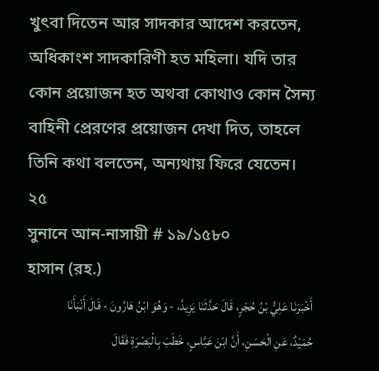খুৎবা দিতেন আর সাদকার আদেশ করতেন, অধিকাংশ সাদকারিণী হত মহিলা। যদি তার কোন প্রয়োজন হত অথবা কোথাও কোন সৈন্য বাহিনী প্রেরণের প্রয়োজন দেখা দিত, তাহলে তিনি কথা বলতেন, অন্যথায় ফিরে যেতেন।
২৫
সুনানে আন-নাসায়ী # ১৯/১৫৮০
হাসান (রহ.)
أَخْبَرَنَا عَلِيُّ بْنُ حُجْرٍ، قَالَ حَدَّثَنَا يَزِيدُ، - وَهُوَ ابْنُ هَارُونَ - قَالَ أَنْبَأَنَا حُمَيْدٌ، عَنِ الْحَسَنِ، أَنَّ ابْنَ عَبَّاسٍ، خَطَبَ بِالْبَصْرَةِ فَقَالَ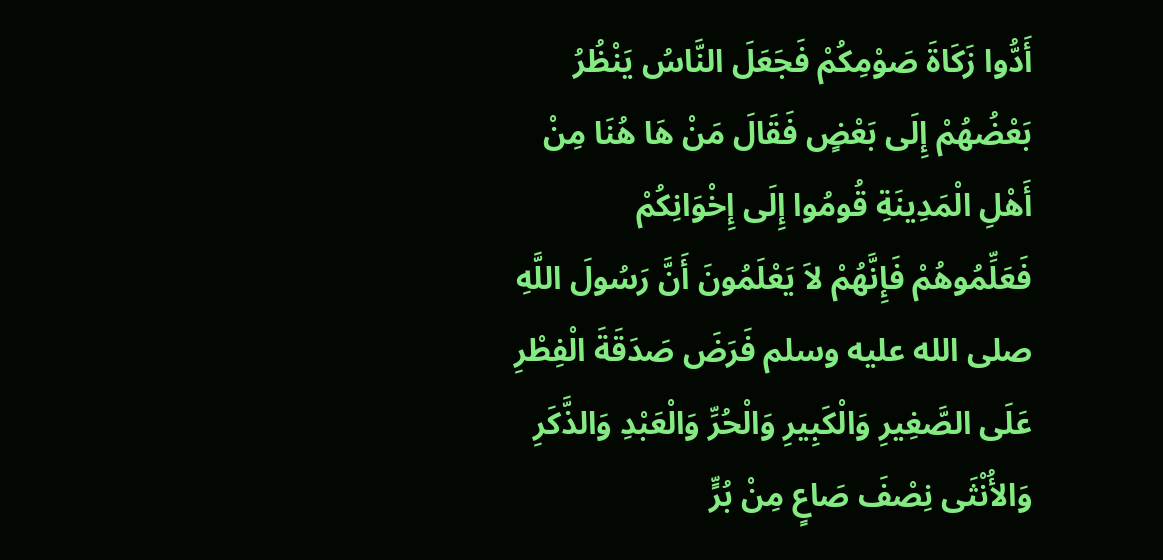أَدُّوا زَكَاةَ صَوْمِكُمْ فَجَعَلَ النَّاسُ يَنْظُرُ بَعْضُهُمْ إِلَى بَعْضٍ فَقَالَ مَنْ هَا هُنَا مِنْ أَهْلِ الْمَدِينَةِ قُومُوا إِلَى إِخْوَانِكُمْ فَعَلِّمُوهُمْ فَإِنَّهُمْ لاَ يَعْلَمُونَ أَنَّ رَسُولَ اللَّهِ صلى الله عليه وسلم فَرَضَ صَدَقَةَ الْفِطْرِ عَلَى الصَّغِيرِ وَالْكَبِيرِ وَالْحُرِّ وَالْعَبْدِ وَالذَّكَرِ وَالأُنْثَى نِصْفَ صَاعٍ مِنْ بُرٍّ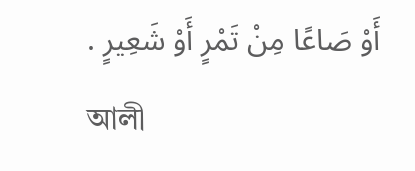أَوْ صَاعًا مِنْ تَمْرٍ أَوْ شَعِيرٍ .
আলী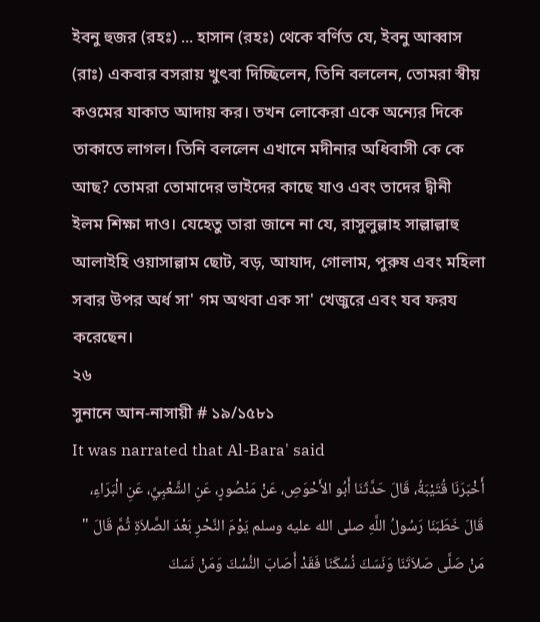ইবনু হুজর (রহঃ) ... হাসান (রহঃ) থেকে বর্ণিত যে, ইবনু আব্বাস (রাঃ) একবার বসরায় খুৎবা দিচ্ছিলেন, তিনি বললেন, তোমরা স্বীয় কওমের যাকাত আদায় কর। তখন লোকেরা একে অন্যের দিকে তাকাতে লাগল। তিনি বললেন এখানে মদীনার অধিবাসী কে কে আছ? তোমরা তোমাদের ভাইদের কাছে যাও এবং তাদের দ্বীনী ইলম শিক্ষা দাও। যেহেতু তারা জানে না যে, রাসুলুল্লাহ সাল্লাল্লাহু আলাইহি ওয়াসাল্লাম ছোট, বড়, আযাদ, গোলাম, পুরুষ এবং মহিলা সবার উপর অর্ধ সা' গম অথবা এক সা' খেজুরে এবং যব ফরয করেছেন।
২৬
সুনানে আন-নাসায়ী # ১৯/১৫৮১
It was narrated that Al-Bara' said
أَخْبَرَنَا قُتَيْبَةُ، قَالَ حَدَّثَنَا أَبُو الأَحْوَصِ، عَنْ مَنْصُورٍ، عَنِ الشَّعْبِيِّ، عَنِ الْبَرَاءِ، قَالَ خَطَبَنَا رَسُولُ اللَّهِ صلى الله عليه وسلم يَوْمَ النَّحْرِ بَعْدَ الصَّلاَةِ ثُمَّ قَالَ " مَنْ صَلَّى صَلاَتَنَا وَنَسَكَ نُسُكَنَا فَقَدْ أَصَابَ النُّسُكَ وَمَنْ نَسَكَ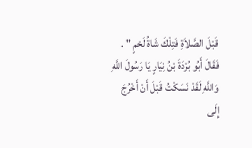قَبْلَ الصَّلاَةِ فَتِلْكَ شَاةُ لَحْمٍ " . فَقَالَ أَبُو بُرْدَةَ بْنُ نِيَارٍ يَا رَسُولَ اللَّهِ وَاللَّهِ لَقَدْ نَسَكْتُ قَبْلَ أَنْ أَخْرُجَ إِلَى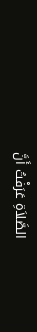الصَّلاَةِ عَرَفْتُ أَنَّ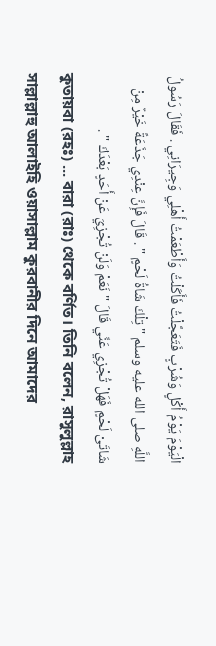الْيَوْمَ يَوْمُ أَكْلٍ وَشُرْبٍ فَتَعَجَّلْتُ فَأَكَلْتُ وَأَطْعَمْتُ أَهْلِي وَجِيرَانِي . فَقَالَ رَسُولُ اللَّهِ صلى الله عليه وسلم " تِلْكَ شَاةُ لَحْمٍ " . قَالَ فَإِنَّ عِنْدِي جَذَعَةً خَيْرٌ مِنْ شَاتَىْ لَحْمٍ فَهَلْ تُجْزِي عَنِّي قَالَ " نَعَمْ وَلَنْ تُجْزِيَ عَنْ أَحَدٍ بَعْدَكَ " .
কুতায়বা (রহঃ) ... বারা (রাঃ) থেকে বর্ণিত। তিনি বলেন, রাসুলুল্লাহ সাল্লাল্লাহু আলাইহি ওয়াসাল্লাম কুরবানীর দিনে আমাদের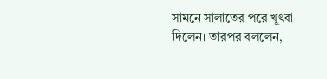সামনে সালাতের পরে খূৎবা দিলেন। তারপর বললেন,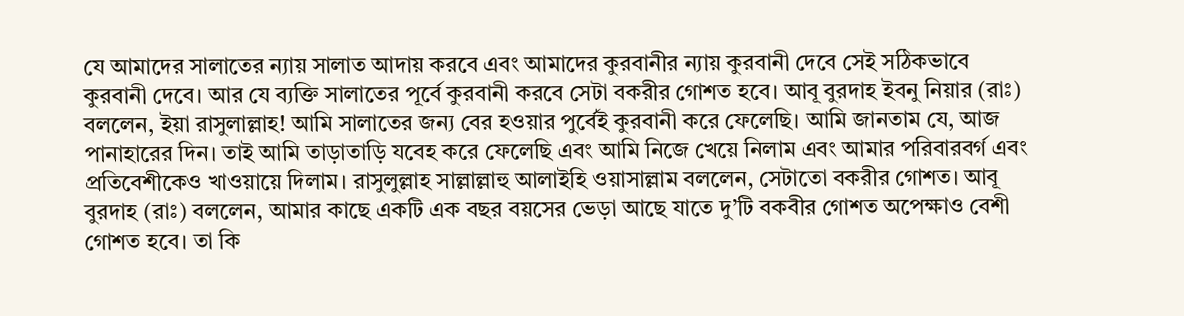যে আমাদের সালাতের ন্যায় সালাত আদায় করবে এবং আমাদের কুরবানীর ন্যায় কুরবানী দেবে সেই সঠিকভাবে কুরবানী দেবে। আর যে ব্যক্তি সালাতের পূর্বে কুরবানী করবে সেটা বকরীর গোশত হবে। আবূ বুরদাহ ইবনু নিয়ার (রাঃ) বললেন, ইয়া রাসুলাল্লাহ! আমি সালাতের জন্য বের হওয়ার পুর্বেই কুরবানী করে ফেলেছি। আমি জানতাম যে, আজ পানাহারের দিন। তাই আমি তাড়াতাড়ি যবেহ করে ফেলেছি এবং আমি নিজে খেয়ে নিলাম এবং আমার পরিবারবর্গ এবং প্রতিবেশীকেও খাওয়ায়ে দিলাম। রাসুলুল্লাহ সাল্লাল্লাহু আলাইহি ওয়াসাল্লাম বললেন, সেটাতো বকরীর গোশত। আবূ বুরদাহ (রাঃ) বললেন, আমার কাছে একটি এক বছর বয়সের ভেড়া আছে যাতে দু’টি বকবীর গোশত অপেক্ষাও বেশী গোশত হবে। তা কি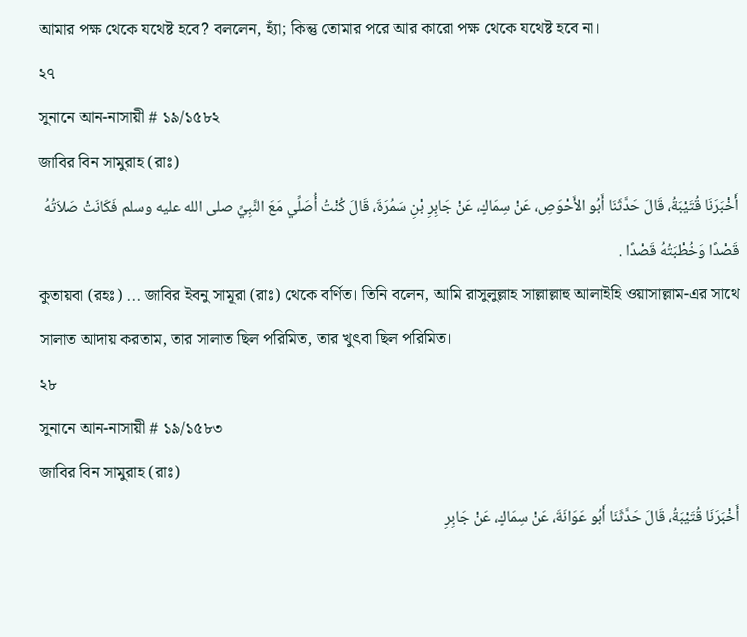আমার পক্ষ থেকে যথেষ্ট হবে? বললেন, হ্যাঁ; কিন্তু তোমার পরে আর কারো পক্ষ থেকে যথেষ্ট হবে না।
২৭
সুনানে আন-নাসায়ী # ১৯/১৫৮২
জাবির বিন সামুরাহ (রাঃ)
أَخْبَرَنَا قُتَيْبَةُ، قَالَ حَدَّثَنَا أَبُو الأَحْوَصِ، عَنْ سِمَاكٍ، عَنْ جَابِرِ بْنِ سَمُرَةَ، قَالَ كُنْتُ أُصَلِّي مَعَ النَّبِيِّ صلى الله عليه وسلم فَكَانَتْ صَلاَتُهُ قَصْدًا وَخُطْبَتُهُ قَصْدًا .
কুতায়বা (রহঃ) ... জাবির ইবনু সামূরা (রাঃ) থেকে বর্ণিত। তিনি বলেন, আমি রাসুলুল্লাহ সাল্লাল্লাহু আলাইহি ওয়াসাল্লাম-এর সাথে সালাত আদায় করতাম, তার সালাত ছিল পরিমিত, তার খুৎবা ছিল পরিমিত।
২৮
সুনানে আন-নাসায়ী # ১৯/১৫৮৩
জাবির বিন সামুরাহ (রাঃ)
أَخْبَرَنَا قُتَيْبَةُ، قَالَ حَدَّثَنَا أَبُو عَوَانَةَ، عَنْ سِمَاكٍ، عَنْ جَابِرِ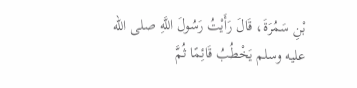بْنِ سَمُرَةَ، قَالَ رَأَيْتُ رَسُولَ اللَّهِ صلى الله عليه وسلم يَخْطُبُ قَائِمًا ثُمَّ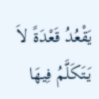يَقْعُدُ قَعْدَةً لاَ يَتَكَلَّمُ فِيهَا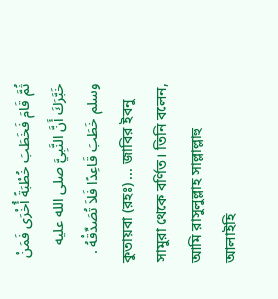ثُمَّ قَامَ فَخَطَبَ خُطْبَةً أُخْرَى فَمَنْ خَبَّرَكَ أَنَّ النَّبِيَّ صلى الله عليه وسلم خَطَبَ قَاعِدًا فَلاَ تُصَدِّقْهُ .
কুতায়বা (রহঃ) ... জাবির ইবনু সামুরা থেকে বর্ণিত। তিনি বলেন, আমি রাসুলুল্লাহ সাল্লাল্লাহু আলাইহি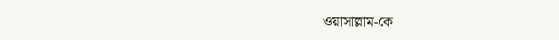ওয়াসাল্লাম-কে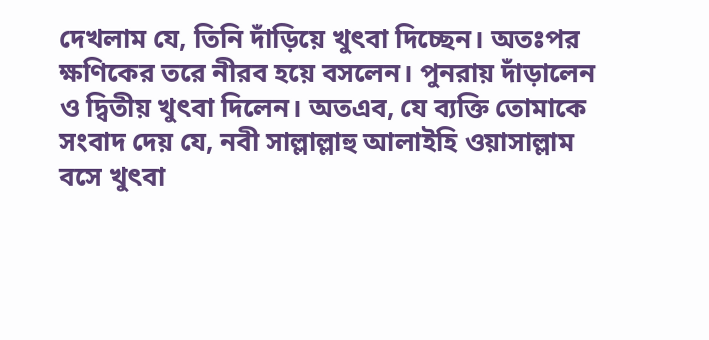দেখলাম যে, তিনি দাঁড়িয়ে খুৎবা দিচ্ছেন। অতঃপর ক্ষণিকের তরে নীরব হয়ে বসলেন। পুনরায় দাঁড়ালেন ও দ্বিতীয় খুৎবা দিলেন। অতএব, যে ব্যক্তি তোমাকে সংবাদ দেয় যে, নবী সাল্লাল্লাহু আলাইহি ওয়াসাল্লাম বসে খুৎবা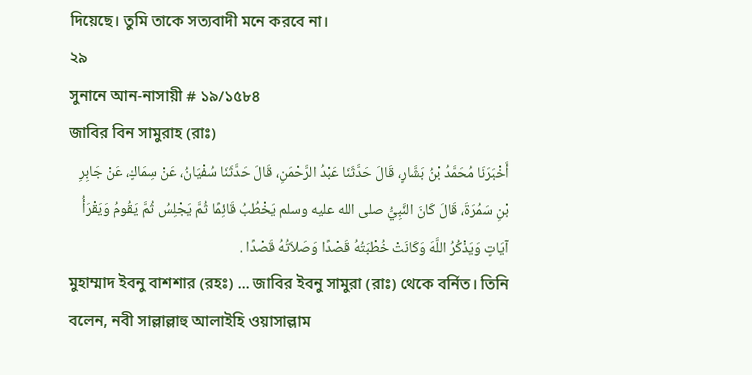দিয়েছে। তুমি তাকে সত্যবাদী মনে করবে না।
২৯
সুনানে আন-নাসায়ী # ১৯/১৫৮৪
জাবির বিন সামুরাহ (রাঃ)
أَخْبَرَنَا مُحَمَّدُ بْنُ بَشَّارٍ، قَالَ حَدَّثَنَا عَبْدُ الرَّحْمَنِ، قَالَ حَدَّثَنَا سُفْيَانُ، عَنْ سِمَاكٍ، عَنْ جَابِرِ بْنِ سَمُرَةَ، قَالَ كَانَ النَّبِيُّ صلى الله عليه وسلم يَخْطُبُ قَائِمًا ثُمَّ يَجْلِسُ ثُمَّ يَقُومُ وَيَقْرَأُ آيَاتٍ وَيَذْكُرُ اللَّهَ وَكَانَتْ خُطْبَتُهُ قَصْدًا وَصَلاَتُهُ قَصْدًا .
মুহাম্মাদ ইবনু বাশশার (রহঃ) ... জাবির ইবনু সামুরা (রাঃ) থেকে বর্নিত। তিনি বলেন, নবী সাল্লাল্লাহু আলাইহি ওয়াসাল্লাম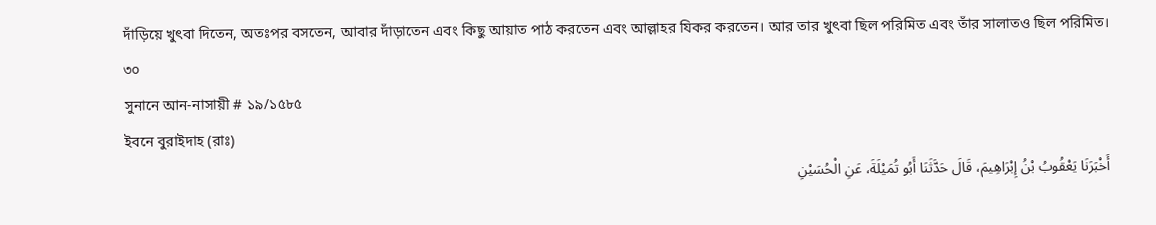দাঁড়িয়ে খুৎবা দিতেন, অতঃপর বসতেন, আবার দাঁড়াতেন এবং কিছু আয়াত পাঠ করতেন এবং আল্লাহর যিকর করতেন। আর তার খুৎবা ছিল পরিমিত এবং তাঁর সালাতও ছিল পরিমিত।
৩০
সুনানে আন-নাসায়ী # ১৯/১৫৮৫
ইবনে বুরাইদাহ (রাঃ)
أَخْبَرَنَا يَعْقُوبُ بْنُ إِبْرَاهِيمَ، قَالَ حَدَّثَنَا أَبُو تُمَيْلَةَ، عَنِ الْحُسَيْنِ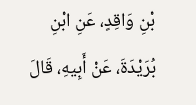بْنِ وَاقِدٍ، عَنِ ابْنِ بُرَيْدَةَ، عَنْ أَبِيهِ، قَالَ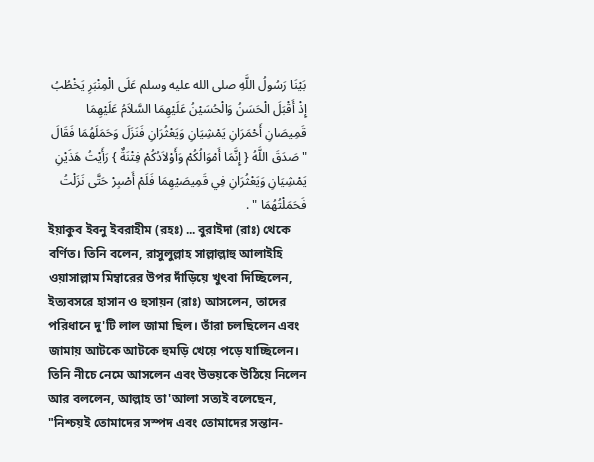بَيْنَا رَسُولُ اللَّهِ صلى الله عليه وسلم عَلَى الْمِنْبَرِ يَخْطُبُ إِذْ أَقْبَلَ الْحَسَنُ وَالْحُسَيْنُ عَلَيْهِمَا السَّلاَمُ عَلَيْهِمَا قَمِيصَانِ أَحْمَرَانِ يَمْشِيَانِ وَيَعْثُرَانِ فَنَزَلَ وَحَمَلَهُمَا فَقَالَ " صَدَقَ اللَّهُ { إِنَّمَا أَمْوَالُكُمْ وَأَوْلاَدُكُمْ فِتْنَةٌ } رَأَيْتُ هَذَيْنِ يَمْشِيَانِ وَيَعْثُرَانِ فِي قَمِيصَيْهِمَا فَلَمْ أَصْبِرْ حَتَّى نَزَلْتُ فَحَمَلْتُهُمَا " .
ইয়াকুব ইবনু ইবরাহীম (রহঃ) ... বুরাইদা (রাঃ) থেকে বর্ণিত। তিনি বলেন, রাসুলুল্লাহ সাল্লাল্লাহু আলাইহি ওয়াসাল্লাম মিম্বারের উপর দাঁড়িয়ে খুৎবা দিচ্ছিলেন, ইত্যবসরে হাসান ও হুসায়ন (রাঃ) আসলেন, তাদের পরিধানে দু'টি লাল জামা ছিল। তাঁরা চলছিলেন এবং জামায় আটকে আটকে হুমড়ি খেয়ে পড়ে যাচ্ছিলেন। তিনি নীচে নেমে আসলেন এবং উভয়কে উঠিয়ে নিলেন আর বললেন, আল্লাহ তা'আলা সত্যই বলেছেন, "নিশ্চয়ই তোমাদের সস্পদ এবং তোমাদের সন্তান-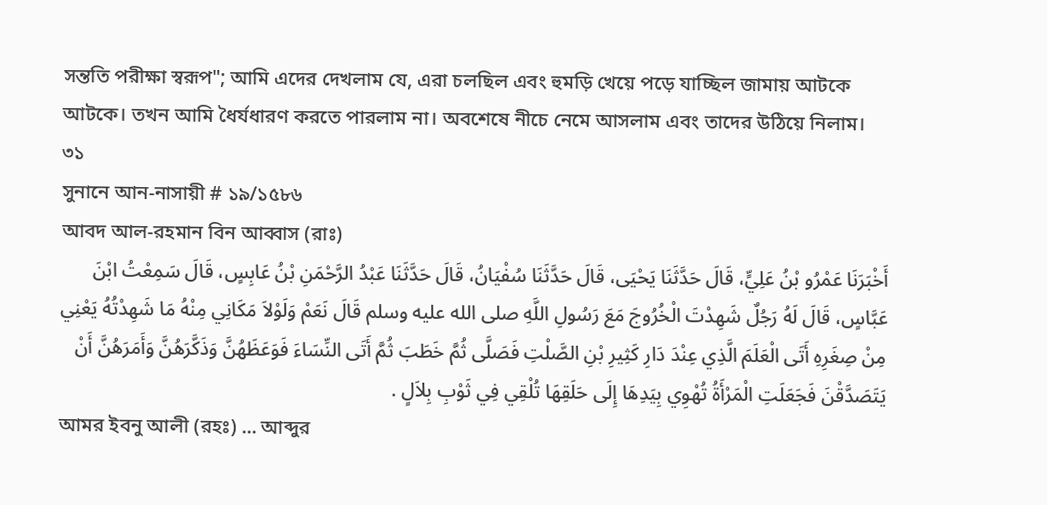সন্ততি পরীক্ষা স্বরূপ"; আমি এদের দেখলাম যে, এরা চলছিল এবং হুমড়ি খেয়ে পড়ে যাচ্ছিল জামায় আটকে আটকে। তখন আমি ধৈর্যধারণ করতে পারলাম না। অবশেষে নীচে নেমে আসলাম এবং তাদের উঠিয়ে নিলাম।
৩১
সুনানে আন-নাসায়ী # ১৯/১৫৮৬
আবদ আল-রহমান বিন আব্বাস (রাঃ)
أَخْبَرَنَا عَمْرُو بْنُ عَلِيٍّ، قَالَ حَدَّثَنَا يَحْيَى، قَالَ حَدَّثَنَا سُفْيَانُ، قَالَ حَدَّثَنَا عَبْدُ الرَّحْمَنِ بْنُ عَابِسٍ، قَالَ سَمِعْتُ ابْنَ عَبَّاسٍ، قَالَ لَهُ رَجُلٌ شَهِدْتَ الْخُرُوجَ مَعَ رَسُولِ اللَّهِ صلى الله عليه وسلم قَالَ نَعَمْ وَلَوْلاَ مَكَانِي مِنْهُ مَا شَهِدْتُهُ يَعْنِي مِنْ صِغَرِهِ أَتَى الْعَلَمَ الَّذِي عِنْدَ دَارِ كَثِيرِ بْنِ الصَّلْتِ فَصَلَّى ثُمَّ خَطَبَ ثُمَّ أَتَى النِّسَاءَ فَوَعَظَهُنَّ وَذَكَّرَهُنَّ وَأَمَرَهُنَّ أَنْ يَتَصَدَّقْنَ فَجَعَلَتِ الْمَرْأَةُ تُهْوِي بِيَدِهَا إِلَى حَلَقِهَا تُلْقِي فِي ثَوْبِ بِلاَلٍ .
আমর ইবনু আলী (রহঃ) ... আব্দুর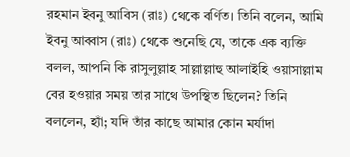রহমান ইবনু আবিস (রাঃ) থেকে বর্ণিত। তিনি বলেন, আমি ইবনু আব্বাস (রাঃ) থেকে শুনেছি যে, তাকে এক ব্যক্তি বলল, আপনি কি রাসুলুল্লাহ সাল্লাল্লাহু আলাইহি ওয়াসাল্লাম বের হওয়ার সময় তার সাথে উপস্থিত ছিলেন? তিনি বললেন, হ্যাঁ; যদি তাঁর কাছে আমার কোন মর্যাদা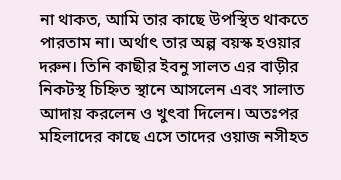না থাকত, আমি তার কাছে উপস্থিত থাকতে পারতাম না। অর্থাৎ তার অল্প বয়স্ক হওয়ার দরুন। তিনি কাছীর ইবনু সালত এর বাড়ীর নিকটস্থ চিহ্নিত স্থানে আসলেন এবং সালাত আদায় করলেন ও খুৎবা দিলেন। অতঃপর মহিলাদের কাছে এসে তাদের ওয়াজ নসীহত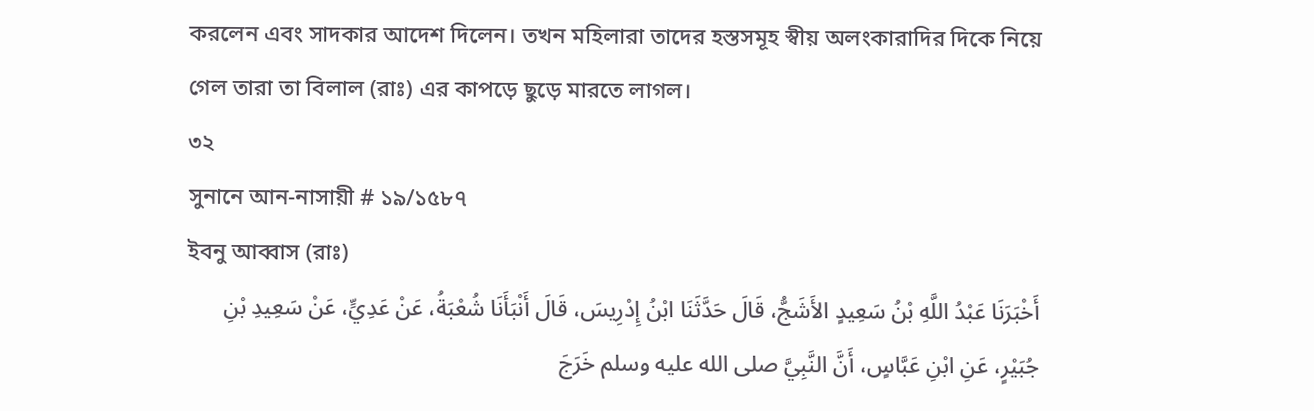করলেন এবং সাদকার আদেশ দিলেন। তখন মহিলারা তাদের হস্তসমূহ স্বীয় অলংকারাদির দিকে নিয়ে গেল তারা তা বিলাল (রাঃ) এর কাপড়ে ছুড়ে মারতে লাগল।
৩২
সুনানে আন-নাসায়ী # ১৯/১৫৮৭
ইবনু আব্বাস (রাঃ)
أَخْبَرَنَا عَبْدُ اللَّهِ بْنُ سَعِيدٍ الأَشَجُّ، قَالَ حَدَّثَنَا ابْنُ إِدْرِيسَ، قَالَ أَنْبَأَنَا شُعْبَةُ، عَنْ عَدِيٍّ، عَنْ سَعِيدِ بْنِ جُبَيْرٍ، عَنِ ابْنِ عَبَّاسٍ، أَنَّ النَّبِيَّ صلى الله عليه وسلم خَرَجَ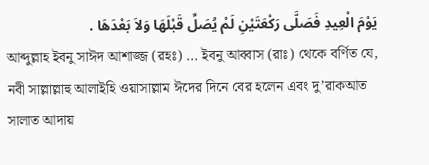يَوْمَ الْعِيدِ فَصَلَّى رَكْعَتَيْنِ لَمْ يُصَلِّ قَبْلَهَا وَلاَ بَعْدَهَا .
আব্দুল্লাহ ইবনু সাঈদ আশাজ্জ (রহঃ) ... ইবনু আব্বাস (রাঃ) থেকে বর্ণিত যে, নবী সাল্লাল্লাহু আলাইহি ওয়াসাল্লাম ঈদের দিনে বের হলেন এবং দু’রাকআত সালাত আদায়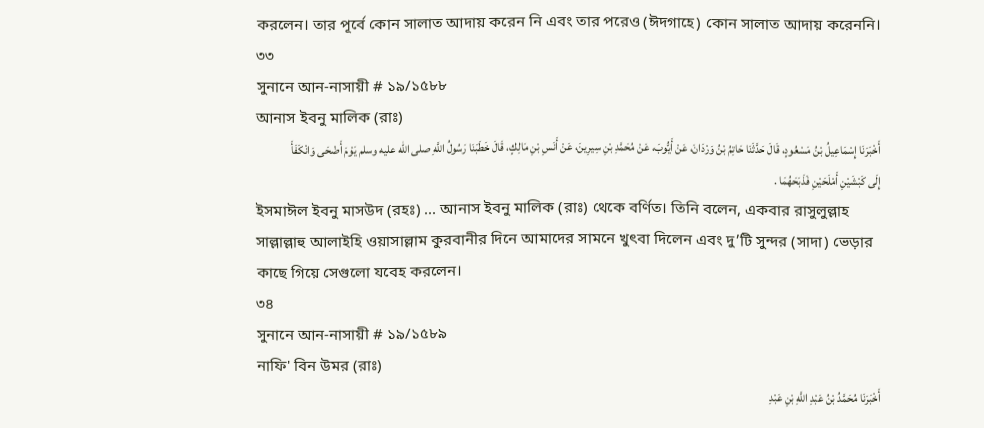করলেন। তার পূর্বে কোন সালাত আদায় করেন নি এবং তার পরেও (ঈদগাহে) কোন সালাত আদায় করেননি।
৩৩
সুনানে আন-নাসায়ী # ১৯/১৫৮৮
আনাস ইবনু মালিক (রাঃ)
أَخْبَرَنَا إِسْمَاعِيلُ بْنُ مَسْعُودٍ، قَالَ حَدَّثَنَا حَاتِمُ بْنُ وَرْدَانَ، عَنْ أَيُّوبَ، عَنْ مُحَمَّدِ بْنِ سِيرِينَ، عَنْ أَنَسِ بْنِ مَالِكٍ، قَالَ خَطَبَنَا رَسُولُ اللَّهِ صلى الله عليه وسلم يَوْمَ أَضْحَى وَانْكَفَأَ إِلَى كَبْشَيْنِ أَمْلَحَيْنِ فَذَبَحَهُمَا .
ইসমাঈল ইবনু মাসউদ (রহঃ) ... আনাস ইবনু মালিক (রাঃ) থেকে বর্ণিত। তিনি বলেন, একবার রাসুলুল্লাহ সাল্লাল্লাহু আলাইহি ওয়াসাল্লাম কুরবানীর দিনে আমাদের সামনে খুৎবা দিলেন এবং দু’টি সুন্দর (সাদা) ভেড়ার কাছে গিয়ে সেগুলো যবেহ করলেন।
৩৪
সুনানে আন-নাসায়ী # ১৯/১৫৮৯
নাফি' বিন উমর (রাঃ)
أَخْبَرَنَا مُحَمَّدُ بْنُ عَبْدِ اللَّهِ بْنِ عَبْدِ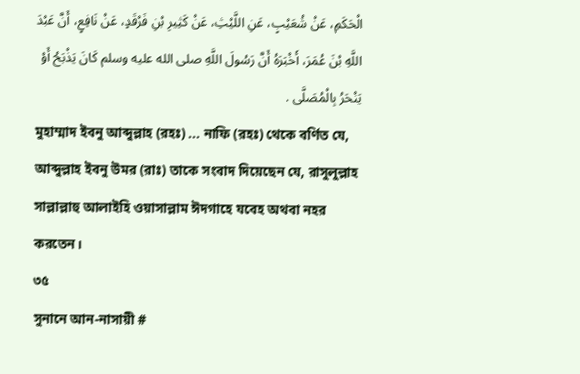الْحَكَمِ، عَنْ شُعَيْبٍ، عَنِ اللَّيْثِ، عَنْ كَثِيرِ بْنِ فَرْقَدٍ، عَنْ نَافِعٍ، أَنَّ عَبْدَ اللَّهِ بْنَ عُمَرَ، أَخْبَرَهُ أَنَّ رَسُولَ اللَّهِ صلى الله عليه وسلم كَانَ يَذْبَحُ أَوْ يَنْحَرُ بِالْمُصَلَّى .
মুহাম্মাদ ইবনু আব্দুল্লাহ (রহঃ) ... নাফি (রহঃ) থেকে বর্ণিত যে, আব্দুল্লাহ ইবনু উমর (রাঃ) তাকে সংবাদ দিয়েছেন যে, রাসুলুল্লাহ সাল্লাল্লাহু আলাইহি ওয়াসাল্লাম ঈদগাহে যবেহ অথবা নহর করতেন।
৩৫
সুনানে আন-নাসায়ী #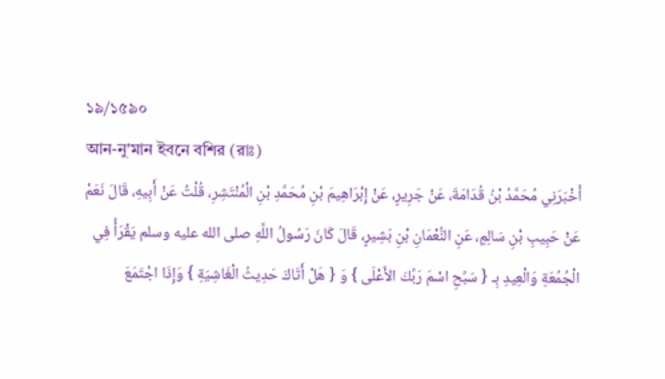১৯/১৫৯০
আন-নু'মান ইবনে বশির (রাঃ)
أَخْبَرَنِي مُحَمَّدُ بْنُ قُدَامَةَ، عَنْ جَرِيرٍ، عَنْ إِبْرَاهِيمَ بْنِ مُحَمَّدِ بْنِ الْمُنْتَشِرِ، قُلْتُ عَنْ أَبِيهِ، قَالَ نَعَمْ عَنْ حَبِيبِ بْنِ سَالِمٍ، عَنِ النُّعْمَانِ بْنِ بَشِيرٍ، قَالَ كَانَ رَسُولُ اللَّهِ صلى الله عليه وسلم يَقْرَأُ فِي الْجُمُعَةِ وَالْعِيدِ بِـ { سَبِّحِ اسْمَ رَبِّكَ الأَعْلَى } وَ { هَلْ أَتَاكَ حَدِيثُ الْغَاشِيَةِ } وَإِذَا اجْتَمَعَ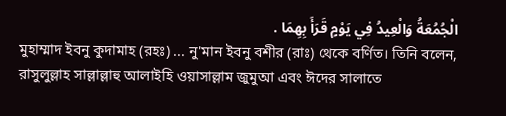الْجُمُعَةُ وَالْعِيدُ فِي يَوْمٍ قَرَأَ بِهِمَا .
মুহাম্মাদ ইবনু কুদামাহ (রহঃ) ... নু'মান ইবনু বশীর (রাঃ) থেকে বর্ণিত। তিনি বলেন, রাসুলুল্লাহ সাল্লাল্লাহু আলাইহি ওয়াসাল্লাম জুমুআ এবং ঈদের সালাতে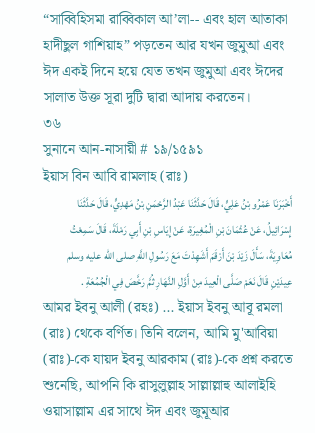“সাব্বিহিসমা রাব্বিকাল আ’লা-- এবং হাল আতাকা হাদীছুল গাশিয়াহ” পড়তেন আর যখন জুমুআ এবং ঈদ একই দিনে হয়ে যেত তখন জুমুআ এবং ঈদের সালাত উক্ত সূরা দুটি দ্বারা আদায় করতেন।
৩৬
সুনানে আন-নাসায়ী # ১৯/১৫৯১
ইয়াস বিন আবি রামলাহ (রাঃ)
أَخْبَرَنَا عَمْرُو بْنُ عَلِيٍّ، قَالَ حَدَّثَنَا عَبْدُ الرَّحْمَنِ بْنُ مَهْدِيٍّ، قَالَ حَدَّثَنَا إِسْرَائِيلُ، عَنْ عُثْمَانَ بْنِ الْمُغِيرَةِ، عَنْ إِيَاسِ بْنِ أَبِي رَمْلَةَ، قَالَ سَمِعْتُ مُعَاوِيَةَ، سَأَلَ زَيْدَ بْنَ أَرْقَمَ أَشَهِدْتَ مَعَ رَسُولِ اللَّهِ صلى الله عليه وسلم عِيدَيْنِ قَالَ نَعَمْ صَلَّى الْعِيدَ مِنْ أَوَّلِ النَّهَارِ ثُمَّ رَخَّصَ فِي الْجُمُعَةِ .
আমর ইবনু আলী (রহঃ) ... ইয়াস ইবনু আবূ রমলা (রাঃ) থেকে বর্ণিত। তিনি বলেন, আমি মু'আবিয়া (রাঃ)-কে যায়দ ইবনু আরকাম (রাঃ)-কে প্রশ্ন করতে শুনেছি, আপনি কি রাসুলুল্লাহ সাল্লাল্লাহু আলাইহি ওয়াসাল্লাম এর সাথে ঈদ এবং জুমূআর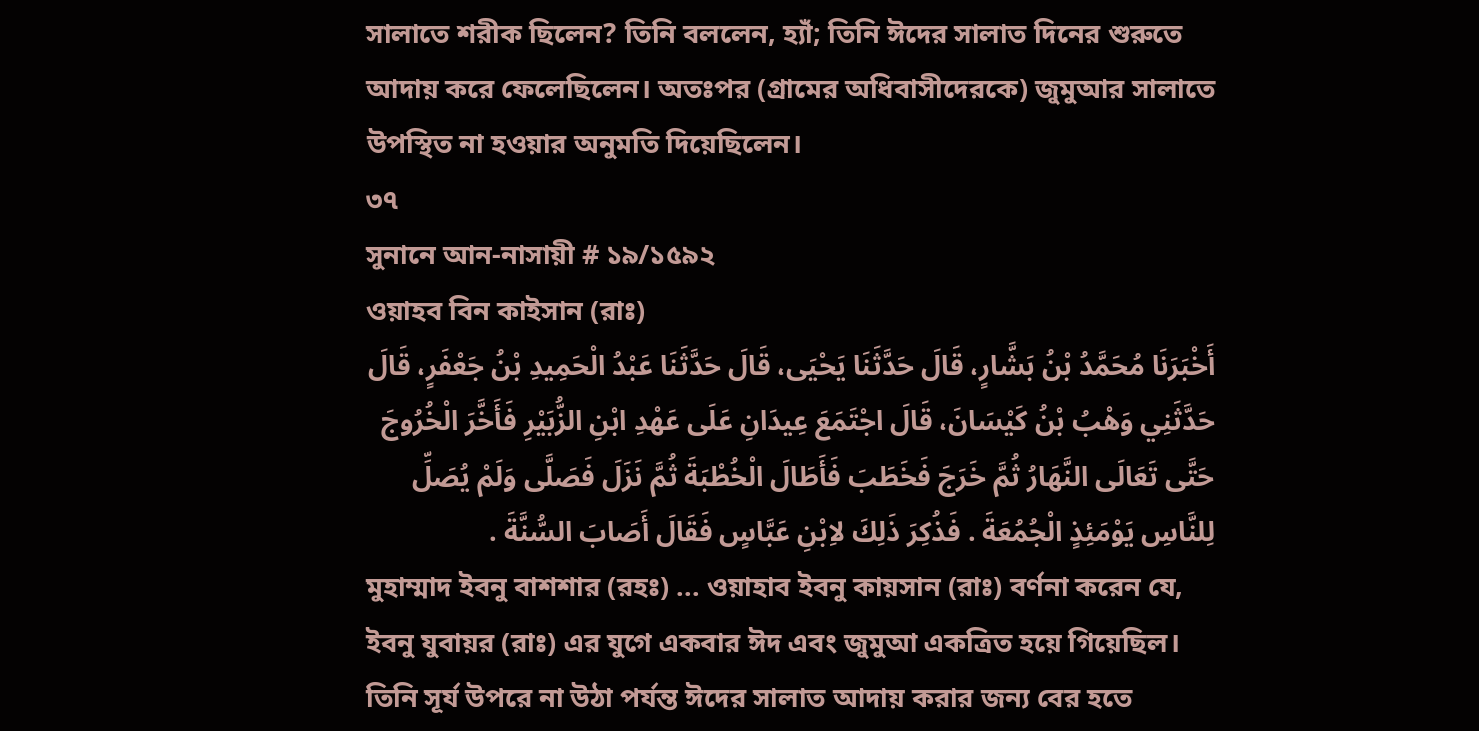সালাতে শরীক ছিলেন? তিনি বললেন, হ্যাঁ; তিনি ঈদের সালাত দিনের শুরুতে আদায় করে ফেলেছিলেন। অতঃপর (গ্রামের অধিবাসীদেরকে) জুমুআর সালাতে উপস্থিত না হওয়ার অনুমতি দিয়েছিলেন।
৩৭
সুনানে আন-নাসায়ী # ১৯/১৫৯২
ওয়াহব বিন কাইসান (রাঃ)
أَخْبَرَنَا مُحَمَّدُ بْنُ بَشَّارٍ، قَالَ حَدَّثَنَا يَحْيَى، قَالَ حَدَّثَنَا عَبْدُ الْحَمِيدِ بْنُ جَعْفَرٍ، قَالَ حَدَّثَنِي وَهْبُ بْنُ كَيْسَانَ، قَالَ اجْتَمَعَ عِيدَانِ عَلَى عَهْدِ ابْنِ الزُّبَيْرِ فَأَخَّرَ الْخُرُوجَ حَتَّى تَعَالَى النَّهَارُ ثُمَّ خَرَجَ فَخَطَبَ فَأَطَالَ الْخُطْبَةَ ثُمَّ نَزَلَ فَصَلَّى وَلَمْ يُصَلِّ لِلنَّاسِ يَوْمَئِذٍ الْجُمُعَةَ . فَذُكِرَ ذَلِكَ لاِبْنِ عَبَّاسٍ فَقَالَ أَصَابَ السُّنَّةَ .
মুহাম্মাদ ইবনু বাশশার (রহঃ) ... ওয়াহাব ইবনু কায়সান (রাঃ) বর্ণনা করেন যে, ইবনু যুবায়র (রাঃ) এর যুগে একবার ঈদ এবং জুমুআ একত্রিত হয়ে গিয়েছিল। তিনি সূর্য উপরে না উঠা পর্যন্ত ঈদের সালাত আদায় করার জন্য বের হতে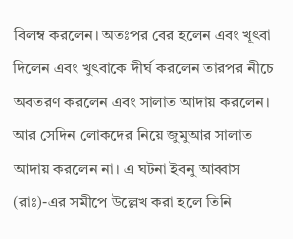বিলম্ব করলেন। অতঃপর বের হলেন এবং খূৎবা দিলেন এবং খুৎবাকে দীর্ঘ করলেন তারপর নীচে অবতরণ করলেন এবং সালাত আদায় করলেন। আর সেদিন লোকদের নিয়ে জুমুআর সালাত আদায় করলেন না। এ ঘটনা ইবনু আব্বাস (রাঃ)-এর সমীপে উল্লেখ করা হলে তিনি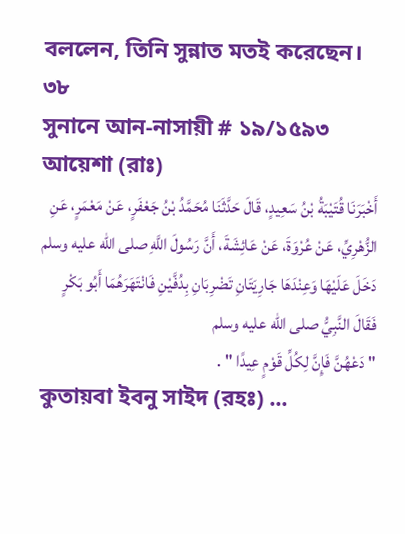বললেন, তিনি সুন্নাত মতই করেছেন।
৩৮
সুনানে আন-নাসায়ী # ১৯/১৫৯৩
আয়েশা (রাঃ)
أَخْبَرَنَا قُتَيْبَةُ بْنُ سَعِيدٍ، قَالَ حَدَّثَنَا مُحَمَّدُ بْنُ جَعْفَرٍ، عَنْ مَعْمَرٍ، عَنِ الزُّهْرِيِّ، عَنْ عُرْوَةَ، عَنْ عَائِشَةَ، أَنَّ رَسُولَ اللَّهِ صلى الله عليه وسلم دَخَلَ عَلَيْهَا وَعِنْدَهَا جَارِيَتَانِ تَضْرِبَانِ بِدُفَّيْنِ فَانْتَهَرَهُمَا أَبُو بَكْرٍ فَقَالَ النَّبِيُّ صلى الله عليه وسلم
" دَعْهُنَّ فَإِنَّ لِكُلِّ قَوْمٍ عِيدًا " .
কুতায়বা ইবনু সাইদ (রহঃ) ...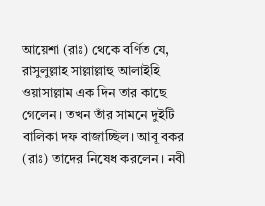আয়েশা (রাঃ) থেকে বর্ণিত যে, রাসুলুল্লাহ সাল্লাল্লাহু আলাইহি ওয়াসাল্লাম এক দিন তার কাছে গেলেন। তখন তাঁর সামনে দুইটি বালিকা দফ বাজাচ্ছিল। আবূ বকর (রাঃ) তাদের নিষেধ করলেন। নবী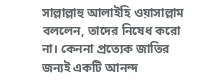সাল্লাল্লাহু আলাইহি ওয়াসাল্লাম বললেন, তাদের নিষেধ করো না। কেননা প্রত্যেক জাতির জন্যই একটি আনন্দ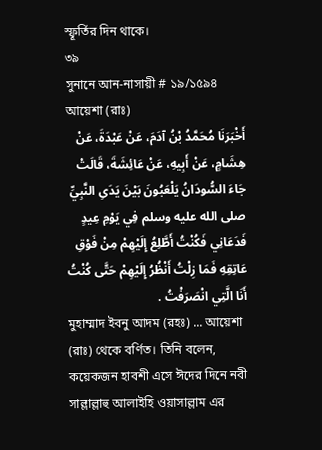স্ফূর্তির দিন থাকে।
৩৯
সুনানে আন-নাসায়ী # ১৯/১৫৯৪
আয়েশা (রাঃ)
أَخْبَرَنَا مُحَمَّدُ بْنُ آدَمَ، عَنْ عَبْدَةَ، عَنْ هِشَامٍ، عَنْ أَبِيهِ، عَنْ عَائِشَةَ، قَالَتْ جَاءَ السُّودَانُ يَلْعَبُونَ بَيْنَ يَدَىِ النَّبِيِّ صلى الله عليه وسلم فِي يَوْمِ عِيدٍ فَدَعَانِي فَكُنْتُ أَطَّلِعُ إِلَيْهِمْ مِنْ فَوْقِ عَاتِقِهِ فَمَا زِلْتُ أَنْظُرُ إِلَيْهِمْ حَتَّى كُنْتُ أَنَا الَّتِي انْصَرَفْتُ .
মুহাম্মাদ ইবনু আদম (রহঃ) ... আয়েশা (রাঃ) থেকে বর্ণিত। তিনি বলেন, কয়েকজন হাবশী এসে ঈদের দিনে নবী সাল্লাল্লাহু আলাইহি ওয়াসাল্লাম এর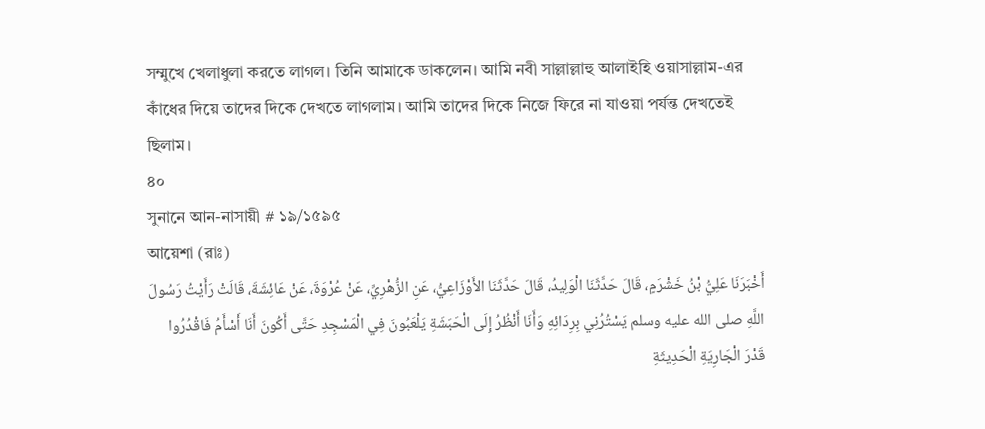সম্মুখে খেলাধুলা করতে লাগল। তিনি আমাকে ডাকলেন। আমি নবী সাল্লাল্লাহু আলাইহি ওয়াসাল্লাম-এর কাঁধের দিয়ে তাদের দিকে দেখতে লাগলাম। আমি তাদের দিকে নিজে ফিরে না যাওয়া পর্যন্ত দেখতেই ছিলাম।
৪০
সুনানে আন-নাসায়ী # ১৯/১৫৯৫
আয়েশা (রাঃ)
أَخْبَرَنَا عَلِيُّ بْنُ خَشْرَمٍ، قَالَ حَدَّثَنَا الْوَلِيدُ، قَالَ حَدَّثَنَا الأَوْزَاعِيُّ، عَنِ الزُّهْرِيِّ، عَنْ عُرْوَةَ، عَنْ عَائِشَةَ، قَالَتْ رَأَيْتُ رَسُولَ اللَّهِ صلى الله عليه وسلم يَسْتُرُنِي بِرِدَائِهِ وَأَنَا أَنْظُرُ إِلَى الْحَبَشَةِ يَلْعَبُونَ فِي الْمَسْجِدِ حَتَّى أَكُونَ أَنَا أَسْأَمُ فَاقْدُرُوا قَدْرَ الْجَارِيَةِ الْحَدِيثَةِ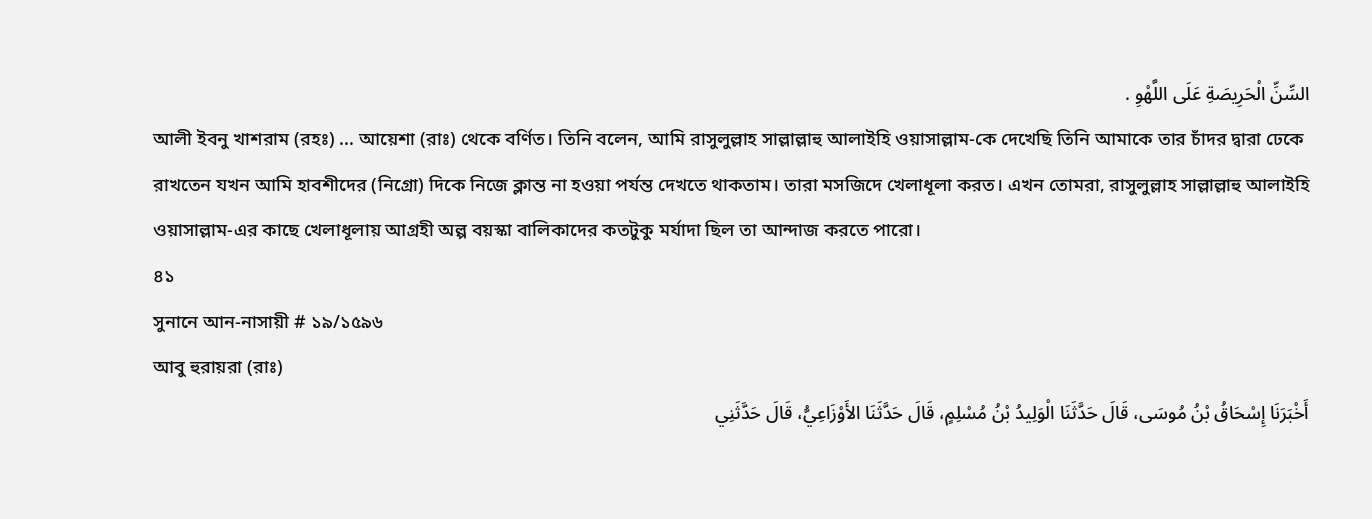السِّنِّ الْحَرِيصَةِ عَلَى اللَّهْوِ .
আলী ইবনু খাশরাম (রহঃ) ... আয়েশা (রাঃ) থেকে বর্ণিত। তিনি বলেন, আমি রাসুলুল্লাহ সাল্লাল্লাহু আলাইহি ওয়াসাল্লাম-কে দেখেছি তিনি আমাকে তার চাঁদর দ্বারা ঢেকে রাখতেন যখন আমি হাবশীদের (নিগ্রো) দিকে নিজে ক্লান্ত না হওয়া পর্যন্ত দেখতে থাকতাম। তারা মসজিদে খেলাধূলা করত। এখন তোমরা, রাসুলুল্লাহ সাল্লাল্লাহু আলাইহি ওয়াসাল্লাম-এর কাছে খেলাধূলায় আগ্রহী অল্প বয়স্কা বালিকাদের কতটুকু মর্যাদা ছিল তা আন্দাজ করতে পারো।
৪১
সুনানে আন-নাসায়ী # ১৯/১৫৯৬
আবু হুরায়রা (রাঃ)
أَخْبَرَنَا إِسْحَاقُ بْنُ مُوسَى، قَالَ حَدَّثَنَا الْوَلِيدُ بْنُ مُسْلِمٍ، قَالَ حَدَّثَنَا الأَوْزَاعِيُّ، قَالَ حَدَّثَنِي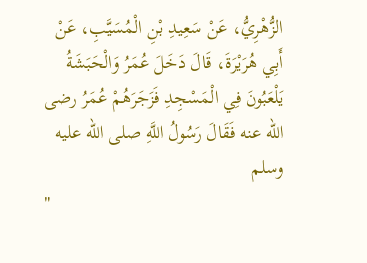الزُّهْرِيُّ، عَنْ سَعِيدِ بْنِ الْمُسَيَّبِ، عَنْ أَبِي هُرَيْرَةَ، قَالَ دَخَلَ عُمَرُ وَالْحَبَشَةُ يَلْعَبُونَ فِي الْمَسْجِدِ فَزَجَرَهُمْ عُمَرُ رضى الله عنه فَقَالَ رَسُولُ اللَّهِ صلى الله عليه وسلم
"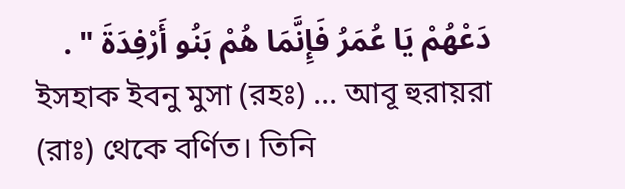دَعْهُمْ يَا عُمَرُ فَإِنَّمَا هُمْ بَنُو أَرْفِدَةَ " .
ইসহাক ইবনু মুসা (রহঃ) ... আবূ হুরায়রা (রাঃ) থেকে বর্ণিত। তিনি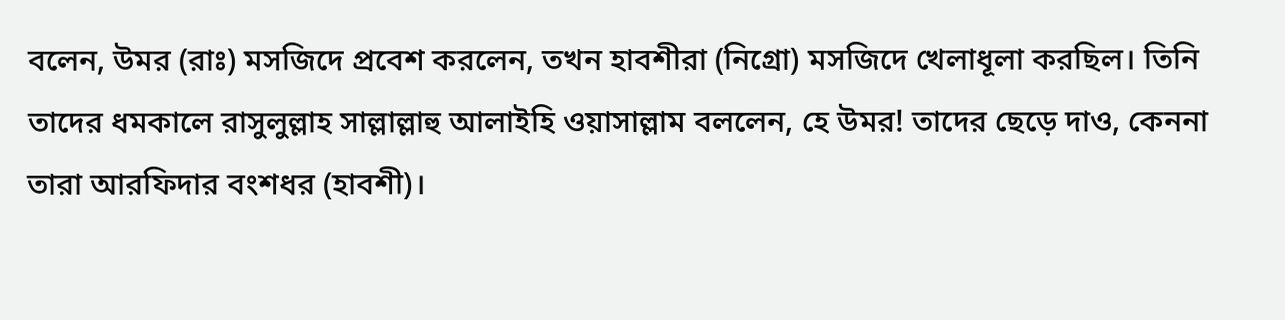বলেন, উমর (রাঃ) মসজিদে প্রবেশ করলেন, তখন হাবশীরা (নিগ্রো) মসজিদে খেলাধূলা করছিল। তিনি তাদের ধমকালে রাসুলুল্লাহ সাল্লাল্লাহু আলাইহি ওয়াসাল্লাম বললেন, হে উমর! তাদের ছেড়ে দাও, কেননা তারা আরফিদার বংশধর (হাবশী)।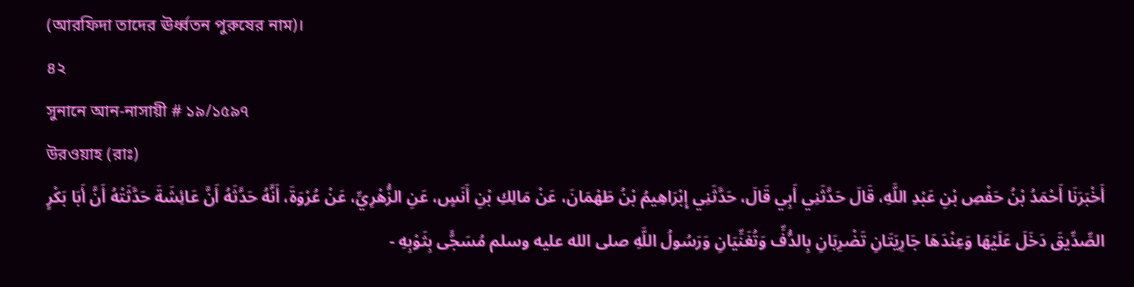(আরফিদা তাদের ঊর্ধ্বতন পুরুষের নাম)।
৪২
সুনানে আন-নাসায়ী # ১৯/১৫৯৭
উরওয়াহ (রাঃ)
أَخْبَرَنَا أَحْمَدُ بْنُ حَفْصِ بْنِ عَبْدِ اللَّهِ، قَالَ حَدَّثَنِي أَبِي قَالَ، حَدَّثَنِي إِبْرَاهِيمُ بْنُ طَهْمَانَ، عَنْ مَالِكِ بْنِ أَنَسٍ، عَنِ الزُّهْرِيِّ، عَنْ عُرْوَةَ، أَنَّهُ حَدَّثَهُ أَنَّ عَائِشَةَ حَدَّثَتْهُ أَنَّ أَبَا بَكْرٍ الصِّدِّيقَ دَخَلَ عَلَيْهَا وَعِنْدَهَا جَارِيَتَانِ تَضْرِبَانِ بِالدُّفِّ وَتُغَنِّيَانِ وَرَسُولُ اللَّهِ صلى الله عليه وسلم مُسَجًّى بِثَوْبِهِ -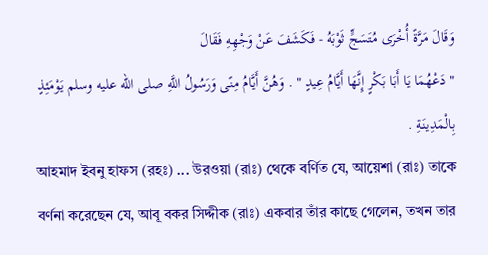وَقَالَ مَرَّةً أُخْرَى مُتَسَجٍّ ثَوْبَهُ - فَكَشَفَ عَنْ وَجْهِهِ فَقَالَ
" دَعْهُمَا يَا أَبَا بَكْرٍ إِنَّهَا أَيَّامُ عِيدٍ " . وَهُنَّ أَيَّامُ مِنًى وَرَسُولُ اللَّهِ صلى الله عليه وسلم يَوْمَئِذٍ بِالْمَدِينَةِ .
আহমাদ ইবনু হাফস (রহঃ) ... উরওয়া (রাঃ) থেকে বর্ণিত যে, আয়েশা (রাঃ) তাকে বর্ণনা করেছেন যে, আবূ বকর সিদ্দীক (রাঃ) একবার তাঁর কাছে গেলেন, তখন তার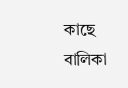কাছে বালিকা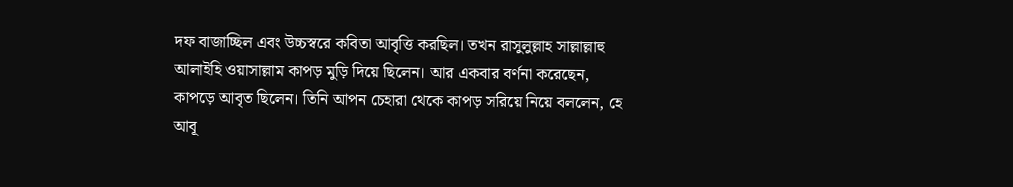দফ বাজাচ্ছিল এবং উচ্চস্বরে কবিতা আবৃত্তি করছিল। তখন রাসুলুল্লাহ সাল্লাল্লাহু আলাইহি ওয়াসাল্লাম কাপড় মুড়ি দিয়ে ছিলেন। আর একবার বর্ণনা করেছেন, কাপড়ে আবৃত ছিলেন। তিনি আপন চেহারা থেকে কাপড় সরিয়ে নিয়ে বললেন, হে আবূ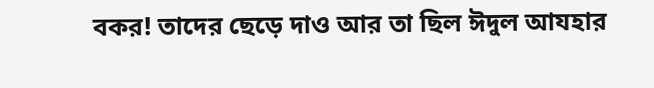বকর! তাদের ছেড়ে দাও আর তা ছিল ঈদুল আযহার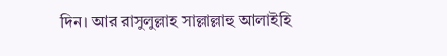দিন। আর রাসুলুল্লাহ সাল্লাল্লাহু আলাইহি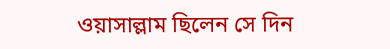ওয়াসাল্লাম ছিলেন সে দিন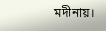মদীনায়।